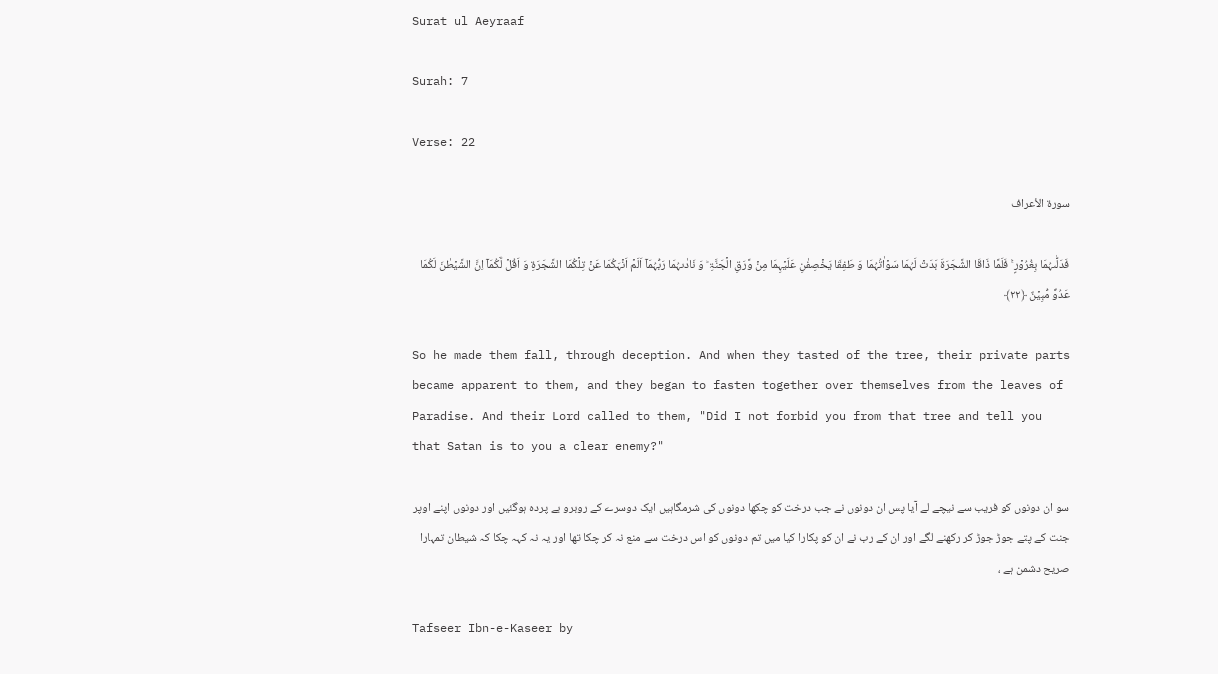Surat ul Aeyraaf

Surah: 7

Verse: 22

سورة الأعراف

فَدَلّٰىہُمَا بِغُرُوۡرٍ ۚ فَلَمَّا ذَاقَا الشَّجَرَۃَ بَدَتۡ لَہُمَا سَوۡاٰتُہُمَا وَ طَفِقَا یَخۡصِفٰنِ عَلَیۡہِمَا مِنۡ وَّرَقِ الۡجَنَّۃِ ؕ وَ نَادٰىہُمَا رَبُّہُمَاۤ اَلَمۡ اَنۡہَکُمَا عَنۡ تِلۡکُمَا الشَّجَرَۃِ وَ اَقُلۡ لَّکُمَاۤ اِنَّ الشَّیۡطٰنَ لَکُمَا عَدُوٌّ مُّبِیۡنٌ ﴿۲۲﴾

So he made them fall, through deception. And when they tasted of the tree, their private parts became apparent to them, and they began to fasten together over themselves from the leaves of Paradise. And their Lord called to them, "Did I not forbid you from that tree and tell you that Satan is to you a clear enemy?"

سو ان دونوں کو فریب سے نیچے لے آیا پس ان دونوں نے جب درخت کو چکھا دونوں کی شرمگاہیں ایک دوسرے کے روبرو بے پردہ ہوگئیں اور دونوں اپنے اوپر جنت کے پتے جوڑ جوڑ کر رکھنے لگے اور ان کے رب نے ان کو پکارا کیا میں تم دونوں کو اس درخت سے منع نہ کر چکا تھا اور یہ نہ کہہ چکا کہ شیطان تمہارا صریح دشمن ہے ،

Tafseer Ibn-e-Kaseer by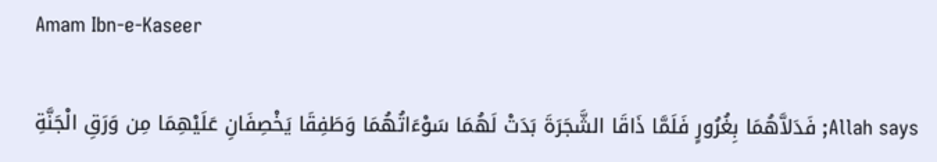Amam Ibn-e-Kaseer

Allah says; فَدَلاَّهُمَا بِغُرُورٍ فَلَمَّا ذَاقَا الشَّجَرَةَ بَدَتْ لَهُمَا سَوْءَاتُهُمَا وَطَفِقَا يَخْصِفَانِ عَلَيْهِمَا مِن وَرَقِ الْجَنَّةِ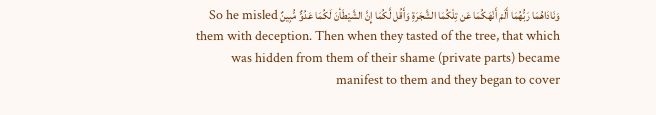وَنَادَاهُمَا رَبُّهُمَا أَلَمْ أَنْهَكُمَا عَن تِلْكُمَا الشَّجَرَةِ وَأَقُل لَّكُمَا إِنَّ الشَّيْطَأنَ لَكُمَا عَدُوٌّ مُّبِينٌ So he misled them with deception. Then when they tasted of the tree, that which was hidden from them of their shame (private parts) became manifest to them and they began to cover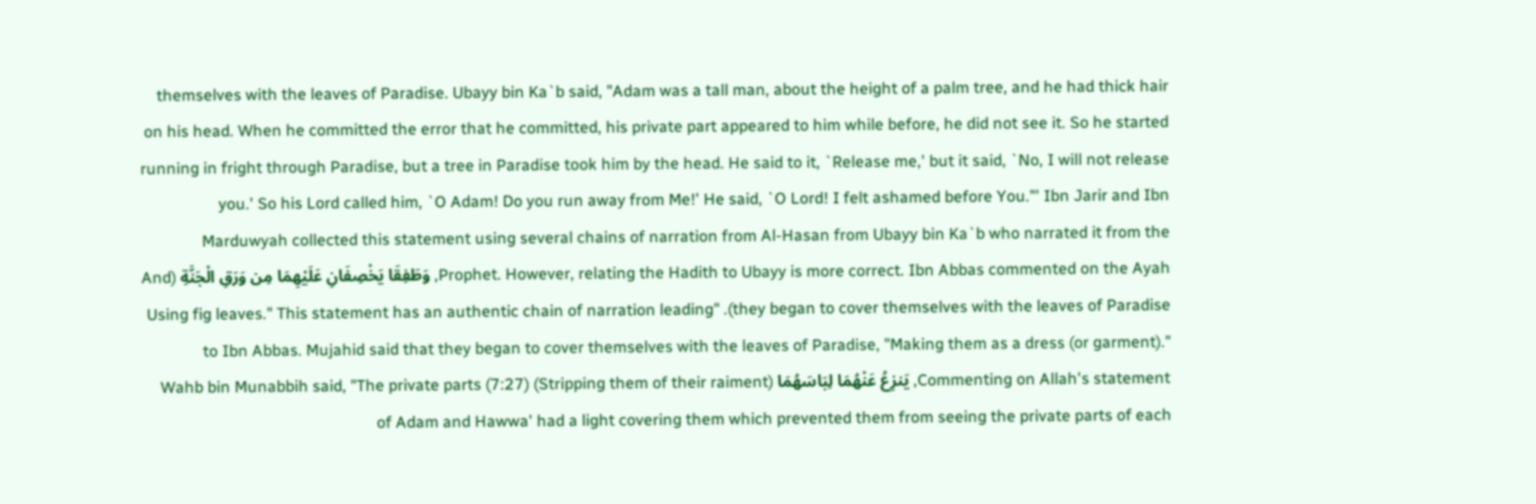themselves with the leaves of Paradise. Ubayy bin Ka`b said, "Adam was a tall man, about the height of a palm tree, and he had thick hair on his head. When he committed the error that he committed, his private part appeared to him while before, he did not see it. So he started running in fright through Paradise, but a tree in Paradise took him by the head. He said to it, `Release me,' but it said, `No, I will not release you.' So his Lord called him, `O Adam! Do you run away from Me!' He said, `O Lord! I felt ashamed before You."' Ibn Jarir and Ibn Marduwyah collected this statement using several chains of narration from Al-Hasan from Ubayy bin Ka`b who narrated it from the Prophet. However, relating the Hadith to Ubayy is more correct. Ibn Abbas commented on the Ayah, وَطَفِقَا يَخْصِفَانِ عَلَيْهِمَا مِن وَرَقِ الْجَنَّةِ (And they began to cover themselves with the leaves of Paradise). "Using fig leaves." This statement has an authentic chain of narration leading to Ibn Abbas. Mujahid said that they began to cover themselves with the leaves of Paradise, "Making them as a dress (or garment)." Commenting on Allah's statement, يَنزِعُ عَنْهُمَا لِبَاسَهُمَا (Stripping them of their raiment) (7:27) Wahb bin Munabbih said, "The private parts of Adam and Hawwa' had a light covering them which prevented them from seeing the private parts of each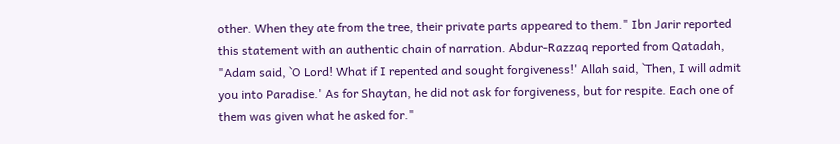other. When they ate from the tree, their private parts appeared to them." Ibn Jarir reported this statement with an authentic chain of narration. Abdur-Razzaq reported from Qatadah, "Adam said, `O Lord! What if I repented and sought forgiveness!' Allah said, `Then, I will admit you into Paradise.' As for Shaytan, he did not ask for forgiveness, but for respite. Each one of them was given what he asked for."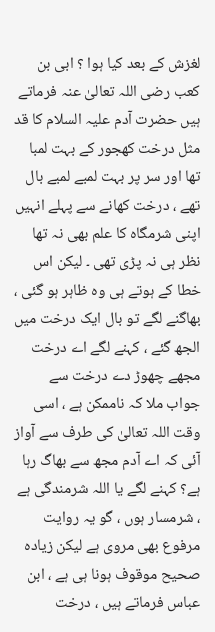لغزش کے بعد کیا ہوا ؟ ابی بن کعب رضی اللہ تعالیٰ عنہ فرماتے ہیں حضرت آدم علیہ السلام کا قد مثل درخت کھجور کے بہت لمبا تھا اور سر پر بہت لمبے لمبے بال تھے ، درخت کھانے سے پہلے انہیں اپنی شرمگاہ کا علم بھی نہ تھا نظر ہی نہ پڑی تھی ۔ لیکن اس خطا کے ہوتے ہی وہ ظاہر ہو گئی ، بھاگنے لگے تو بال ایک درخت میں الجھ گئے ، کہنے لگے اے درخت مجھے چھوڑ دے درخت سے جواب ملا کہ ناممکن ہے ، اسی وقت اللہ تعالیٰ کی طرف سے آواز آئی کہ اے آدم مجھ سے بھاگ رہا ہے؟ کہنے لگے یا اللہ شرمندگی ہے ، شرمسار ہوں ، گو یہ روایت مرفوع بھی مروی ہے لیکن زیادہ صحیح موقوف ہونا ہی ہے ، ابن عباس فرماتے ہیں ، درخت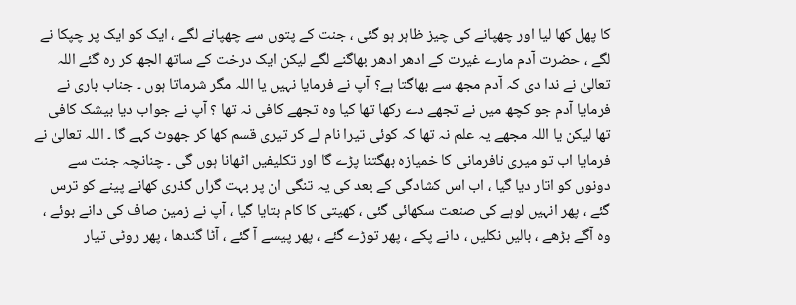کا پھل کھا لیا اور چھپانے کی چیز ظاہر ہو گئی ، جنت کے پتوں سے چھپانے لگے ، ایک کو ایک پر چپکا نے لگے ، حضرت آدم مارے غیرت کے ادھر ادھر بھاگنے لگے لیکن ایک درخت کے ساتھ الجھ کر رہ گئے اللہ تعالیٰ نے ندا دی کہ آدم مجھ سے بھاگتا ہے؟ آپ نے فرمایا نہیں یا اللہ مگر شرماتا ہوں ۔ جناب باری نے فرمایا آدم جو کچھ میں نے تجھے دے رکھا تھا کیا وہ تجھے کافی نہ تھا ؟ آپ نے جواب دیا بیشک کافی تھا لیکن یا اللہ مجھے یہ علم نہ تھا کہ کوئی تیرا نام لے کر تیری قسم کھا کر جھوٹ کہے گا ۔ اللہ تعالیٰ نے فرمایا اب تو میری نافرمانی کا خمیازہ بھگتنا پڑے گا اور تکلیفیں اٹھانا ہوں گی ۔ چنانچہ جنت سے دونوں کو اتار دیا گیا ، اب اس کشادگی کے بعد کی یہ تنگی ان پر بہت گراں گذری کھانے پینے کو ترس گئے ، پھر انہیں لوہے کی صنعت سکھائی گئی ، کھیتی کا کام بتایا گیا ، آپ نے زمین صاف کی دانے بوئے ، وہ آگے بڑھے ، بالیں نکلیں ، دانے پکے ، پھر توڑے گئے ، پھر پیسے آ گئے ، آٹا گندھا ، پھر روٹی تیار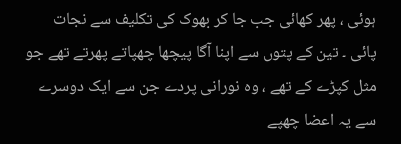ہوئی ، پھر کھائی جب جا کر بھوک کی تکلیف سے نجات پائی ۔ تین کے پتوں سے اپنا آگا پیچھا چھپاتے پھرتے تھے جو مثل کپڑے کے تھے ، وہ نورانی پردے جن سے ایک دوسرے سے یہ اعضا چھپے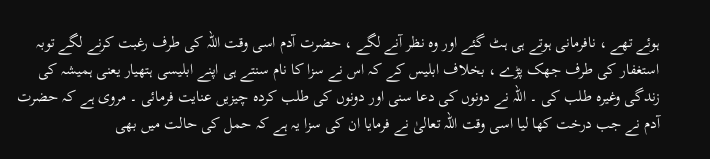ہوئے تھے ، نافرمانی ہوتے ہی ہٹ گئے اور وہ نظر آنے لگے ، حضرت آدم اسی وقت اللہ کی طرف رغبت کرنے لگے توبہ استغفار کی طرف جھک پڑے ، بخلاف ابلیس کے کہ اس نے سزا کا نام سنتے ہی اپنے ابلیسی ہتھیار یعنی ہمیشہ کی زندگی وغیرہ طلب کی ۔ اللہ نے دونوں کی دعا سنی اور دونوں کی طلب کردہ چیزیں عنایت فرمائی ۔ مروی ہے کہ حضرت آدم نے جب درخت کھا لیا اسی وقت اللہ تعالیٰ نے فرمایا ان کی سزا یہ ہے کہ حمل کی حالت میں بھی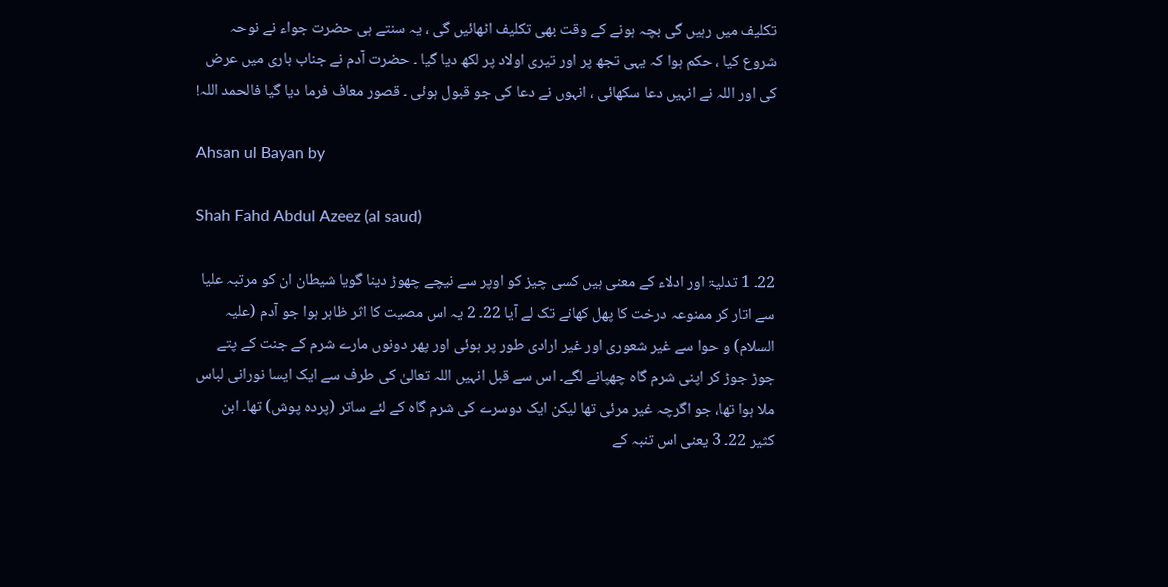تکلیف میں رہیں گی بچہ ہونے کے وقت بھی تکلیف اٹھائیں گی ، یہ سنتے ہی حضرت جواء نے نوحہ شروع کیا ، حکم ہوا کہ یہی تجھ پر اور تیری اولاد پر لکھ دیا گیا ۔ حضرت آدم نے جناب باری میں عرض کی اور اللہ نے انہیں دعا سکھائی ، انہوں نے دعا کی جو قبول ہوئی ۔ قصور معاف فرما دیا گیا فالحمد اللہ!

Ahsan ul Bayan by

Shah Fahd Abdul Azeez (al saud)

22۔ 1 تدلیۃ اور ادلاء کے معنی ہیں کسی چیز کو اوپر سے نیچے چھوڑ دینا گویا شیطان ان کو مرتبہ علیا سے اتار کر ممنوعہ درخت کا پھل کھانے تک لے آیا 22۔ 2 یہ اس مصیت کا اثر ظاہر ہوا جو آدم (علیہ السلام) و حوا سے غیر شعوری اور غیر ارادی طور پر ہوئی اور پھر دونوں مارے شرم کے جنت کے پتے جوڑ جوڑ کر اپنی شرم گاہ چھپانے لگے۔ اس سے قبل انہیں اللہ تعالیٰ کی طرف سے ایک ایسا نورانی لباس ملا ہوا تھا، جو اگرچہ غیر مرئی تھا لیکن ایک دوسرے کی شرم گاہ کے لئے ساتر (پردہ پوش) تھا۔ ابن کثیر 22۔ 3 یعنی اس تنبہ کے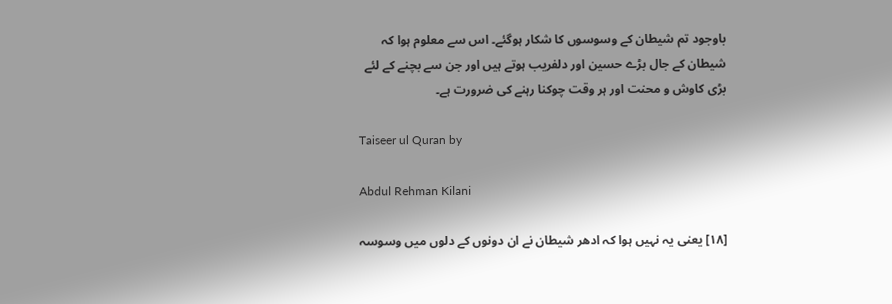باوجود تم شیطان کے وسوسوں کا شکار ہوگئے۔ اس سے معلوم ہوا کہ شیطان کے جال بڑے حسین اور دلفریب ہوتے ہیں اور جن سے بچنے کے لئے بڑی کاوش و محنت اور ہر وقت چوکنا رہنے کی ضرورت ہے۔

Taiseer ul Quran by

Abdul Rehman Kilani

[١٨] یعنی یہ نہیں ہوا کہ ادھر شیطان نے ان دونوں کے دلوں میں وسوسہ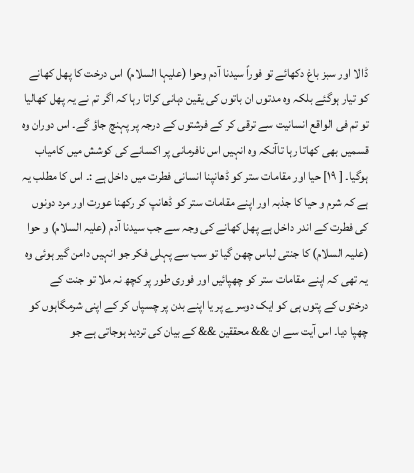ڈالا اور سبز باغ دکھائے تو فوراً سیدنا آدم وحوا (علیہا السلام) اس درخت کا پھل کھانے کو تیار ہوگئے بلکہ وہ مدتوں ان باتوں کی یقین دہانی کراتا رہا کہ اگر تم نے یہ پھل کھالیا تو تم فی الواقع انسانیت سے ترقی کر کے فرشتوں کے درجہ پر پہنچ جاؤ گے۔ اس دوران وہ قسمیں بھی کھاتا رہا تاآنکہ وہ انہیں اس نافرمانی پر اکسانے کی کوشش میں کامیاب ہوگیا۔ [ ١٩] حیا اور مقامات ستر کو ڈھانپنا انسانی فطرت میں داخل ہے :۔ اس کا مطلب یہ ہے کہ شرم و حیا کا جذبہ اور اپنے مقامات ستر کو ڈھانپ کر رکھنا عورت اور مرد دونوں کی فطرت کے اندر داخل ہے پھل کھانے کی وجہ سے جب سیدنا آدم (علیہ السلام) و حوا (علیہ السلام) کا جنتی لباس چھن گیا تو سب سے پہلی فکر جو انہیں دامن گیر ہوئی وہ یہ تھی کہ اپنے مقامات ستر کو چھپائیں اور فوری طور پر کچھ نہ ملا تو جنت کے درختوں کے پتوں ہی کو ایک دوسرے پر یا اپنے بدن پر چسپاں کر کے اپنی شرمگاہوں کو چھپا دیا۔ اس آیت سے ان && محققین && کے بیان کی تردید ہوجاتی ہے جو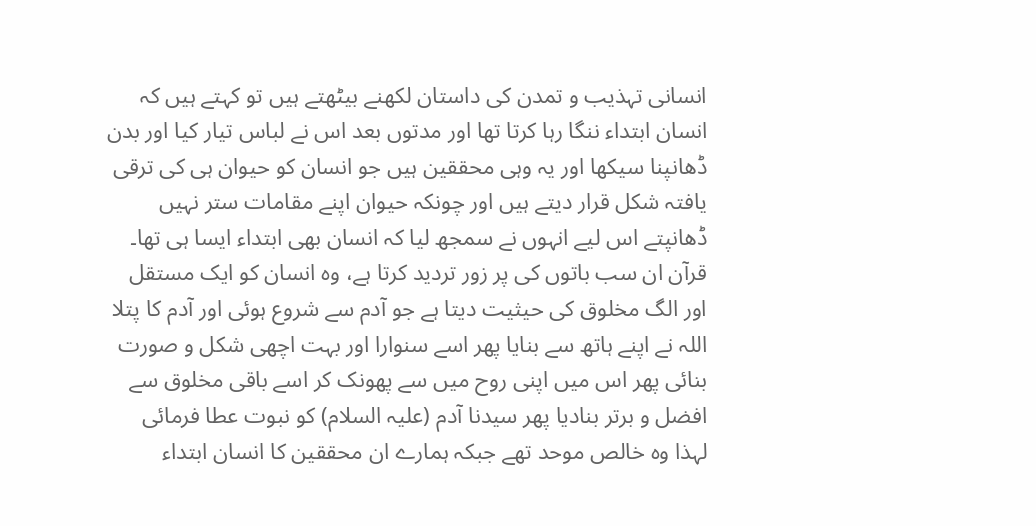انسانی تہذیب و تمدن کی داستان لکھنے بیٹھتے ہیں تو کہتے ہیں کہ انسان ابتداء ننگا رہا کرتا تھا اور مدتوں بعد اس نے لباس تیار کیا اور بدن ڈھانپنا سیکھا اور یہ وہی محققین ہیں جو انسان کو حیوان ہی کی ترقی یافتہ شکل قرار دیتے ہیں اور چونکہ حیوان اپنے مقامات ستر نہیں ڈھانپتے اس لیے انہوں نے سمجھ لیا کہ انسان بھی ابتداء ایسا ہی تھا۔ قرآن ان سب باتوں کی پر زور تردید کرتا ہے، وہ انسان کو ایک مستقل اور الگ مخلوق کی حیثیت دیتا ہے جو آدم سے شروع ہوئی اور آدم کا پتلا اللہ نے اپنے ہاتھ سے بنایا پھر اسے سنوارا اور بہت اچھی شکل و صورت بنائی پھر اس میں اپنی روح میں سے پھونک کر اسے باقی مخلوق سے افضل و برتر بنادیا پھر سیدنا آدم (علیہ السلام) کو نبوت عطا فرمائی لہذا وہ خالص موحد تھے جبکہ ہمارے ان محققین کا انسان ابتداء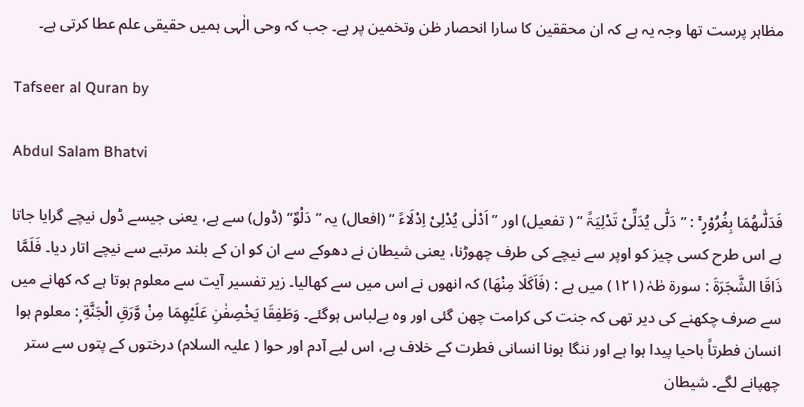مظاہر پرست تھا وجہ یہ ہے کہ ان محققین کا سارا انحصار ظن وتخمین پر ہے۔ جب کہ وحی الٰہی ہمیں حقیقی علم عطا کرتی ہے۔

Tafseer al Quran by

Abdul Salam Bhatvi

فَدَلّٰىهُمَا بِغُرُوْرٍ ۚ : ” دَلّٰی یُدَلِّیْ تَدْلِیَۃً “ ( تفعیل) اور ” اَدْلٰی یُدْلِیْ اِدْلَاءً “ (افعال) یہ ” دَلْوٌ“ (ڈول) سے ہے، یعنی جیسے ڈول نیچے گرایا جاتا ہے اس طرح کسی چیز کو اوپر سے نیچے کی طرف چھوڑنا، یعنی شیطان نے دھوکے سے ان کو ان کے بلند مرتبے سے نیچے اتار دیا۔ فَلَمَّا ذَاقَا الشَّجَرَةَ : سورة طٰہٰ (١٢١) میں ہے : (فَاَكَلَا مِنْهَا) کہ انھوں نے اس میں سے کھالیا۔ زیر تفسیر آیت سے معلوم ہوتا ہے کہ کھانے میں سے صرف چکھنے کی دیر تھی کہ جنت کی کرامت چھن گئی اور وہ بےلباس ہوگئے۔ وَطَفِقَا يَخْصِفٰنِ عَلَيْهِمَا مِنْ وَّرَقِ الْجَنَّةِ ۭ: معلوم ہوا انسان فطرتاً باحیا پیدا ہوا ہے اور ننگا ہونا انسانی فطرت کے خلاف ہے، اس لیے آدم اور حوا ( علیہ السلام) درختوں کے پتوں سے ستر چھپانے لگے۔ شیطان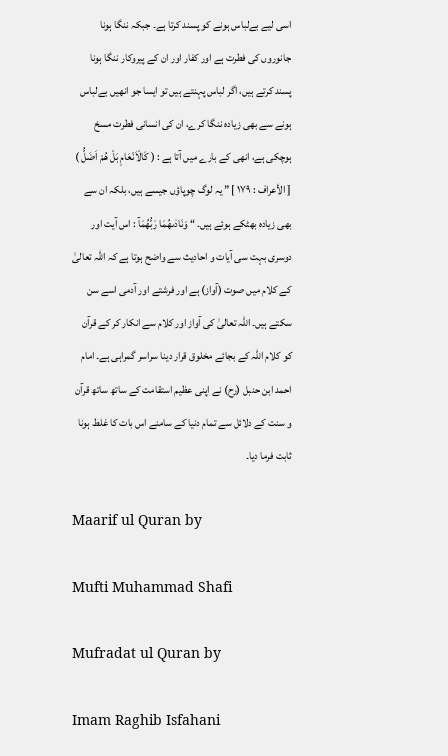اسی لیے بےلباس ہونے کو پسند کرتا ہے۔ جبکہ ننگا ہونا جانوروں کی فطرت ہے اور کفار اور ان کے پیروکار ننگا ہونا پسند کرتے ہیں، اگر لباس پہنتے ہیں تو ایسا جو انھیں بےلباس ہونے سے بھی زیادہ ننگا کرے، ان کی انسانی فطرت مسخ ہوچکی ہے، انھی کے بارے میں آتا ہے : ( كَالْاَنْعَامِ بَلْ هُمْ اَضَلُّ ) [ الأعراف : ١٧٩ ] ” یہ لوگ چوپاؤں جیسے ہیں، بلکہ ان سے بھی زیادہ بھٹکے ہوئے ہیں۔ “ وَنَادٰىهُمَا رَبُّهُمَآ : اس آیت اور دوسری بہت سی آیات و احادیث سے واضح ہوتا ہے کہ اللہ تعالیٰ کے کلام میں صوت (آواز) ہے اور فرشتے اور آدمی اسے سن سکتے ہیں۔ اللہ تعالیٰ کی آواز اور کلام سے انکار کر کے قرآن کو کلام اللہ کے بجائے مخلوق قرار دینا سراسر گمراہی ہے۔ امام احمد ابن حنبل (رح) نے اپنی عظیم استقامت کے ساتھ ساتھ قرآن و سنت کے دلائل سے تمام دنیا کے سامنے اس بات کا غلط ہونا ثابت فرما دیا۔

Maarif ul Quran by

Mufti Muhammad Shafi

Mufradat ul Quran by

Imam Raghib Isfahani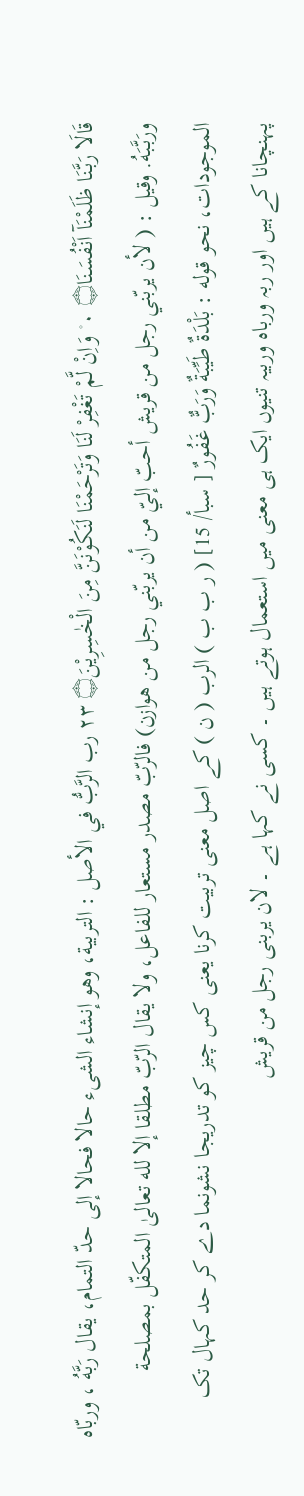قَالَا رَبَّنَا ظَلَمْنَآ اَنْفُسَـنَا۝ ٠ ۫ وَاِنْ لَّمْ تَغْفِرْ لَنَا وَتَرْحَمْنَا لَنَكُوْنَنَّ مِنَ الْخٰسِرِيْنَ۝ ٢٣ رب الرَّبُّ في الأصل : التربية، وهو إنشاء الشیء حالا فحالا إلى حدّ التمام، يقال رَبَّهُ ، وربّاه ورَبَّبَهُ. وقیل : ( لأن يربّني رجل من قریش أحبّ إليّ من أن يربّني رجل من هوازن) فالرّبّ مصدر مستعار للفاعل، ولا يقال الرّبّ مطلقا إلا لله تعالیٰ المتکفّل بمصلحة الموجودات، نحو قوله : بَلْدَةٌ طَيِّبَةٌ وَرَبٌّ غَفُورٌ [ سبأ/ 15] ( ر ب ب ) الرب ( ن ) کے اصل معنی تربیت کرنا یعنی کس چیز کو تدریجا نشونما دے کر حد کہال تک پہنچانا کے ہیں اور ربہ ورباہ وربیہ تنیوں ایک ہی معنی میں استعمال ہوتے ہیں ۔ کسی نے کہا ہے ۔ لان یربنی رجل من قریش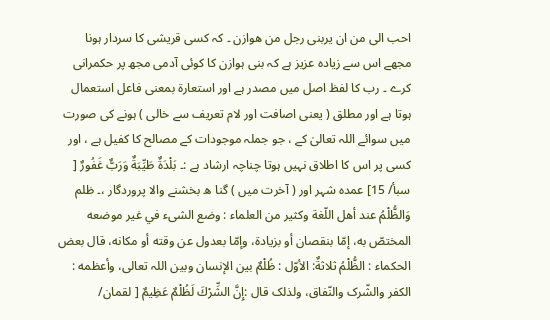احب الی من ان یربنی رجل من ھوازن ۔ کہ کسی قریشی کا سردار ہونا مجھے اس سے زیادہ عزیز ہے کہ بنی ہوازن کا کوئی آدمی مجھ پر حکمرانی کرے ۔ رب کا لفظ اصل میں مصدر ہے اور استعارۃ بمعنی فاعل استعمال ہوتا ہے اور مطلق ( یعنی اصافت اور لام تعریف سے خالی ) ہونے کی صورت میں سوائے اللہ تعالیٰ کے ، جو جملہ موجودات کے مصالح کا کفیل ہے ، اور کسی پر اس کا اطلاق نہیں ہوتا چناچہ ارشاد ہے :۔ بَلْدَةٌ طَيِّبَةٌ وَرَبٌّ غَفُورٌ [ سبأ/ 15] عمدہ شہر اور ( آخرت میں ) گنا ه بخشنے والا پروردگار ،۔ ظلم وَالظُّلْمُ عند أهل اللّغة وكثير من العلماء : وضع الشیء في غير موضعه المختصّ به، إمّا بنقصان أو بزیادة، وإمّا بعدول عن وقته أو مکانه، قال بعض الحکماء : الظُّلْمُ ثلاثةٌ: الأوّل : ظُلْمٌ بين الإنسان وبین اللہ تعالی، وأعظمه : الکفر والشّرک والنّفاق، ولذلک قال :إِنَّ الشِّرْكَ لَظُلْمٌ عَظِيمٌ [ لقمان/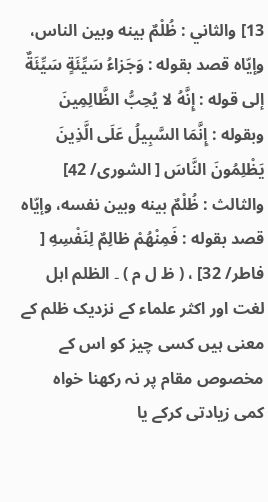13] والثاني : ظُلْمٌ بينه وبین الناس، وإيّاه قصد بقوله : وَجَزاءُ سَيِّئَةٍ سَيِّئَةٌ إلى قوله : إِنَّهُ لا يُحِبُّ الظَّالِمِينَ وبقوله : إِنَّمَا السَّبِيلُ عَلَى الَّذِينَ يَظْلِمُونَ النَّاسَ [ الشوری/ 42] والثالث : ظُلْمٌ بينه وبین نفسه، وإيّاه قصد بقوله : فَمِنْهُمْ ظالِمٌ لِنَفْسِهِ [ فاطر/ 32] ، ( ظ ل م ) ۔ الظلم اہل لغت اور اکثر علماء کے نزدیک ظلم کے معنی ہیں کسی چیز کو اس کے مخصوص مقام پر نہ رکھنا خواہ کمی زیادتی کرکے یا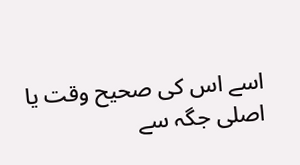اسے اس کی صحیح وقت یا اصلی جگہ سے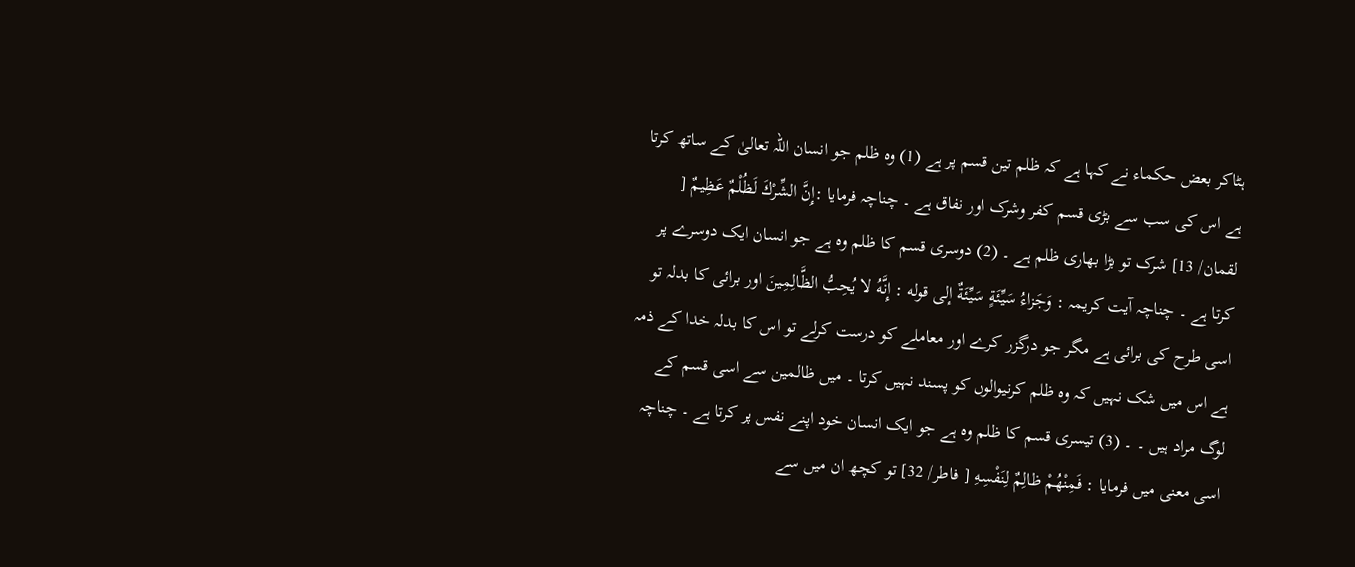ہٹاکر بعض حکماء نے کہا ہے کہ ظلم تین قسم پر ہے (1) وہ ظلم جو انسان اللہ تعالیٰ کے ساتھ کرتا ہے اس کی سب سے بڑی قسم کفر وشرک اور نفاق ہے ۔ چناچہ فرمایا :إِنَّ الشِّرْكَ لَظُلْمٌ عَظِيمٌ [ لقمان/ 13] شرک تو بڑا بھاری ظلم ہے ۔ (2) دوسری قسم کا ظلم وہ ہے جو انسان ایک دوسرے پر کرتا ہے ۔ چناچہ آیت کریمہ : وَجَزاءُ سَيِّئَةٍ سَيِّئَةٌ إلى قوله : إِنَّهُ لا يُحِبُّ الظَّالِمِينَ اور برائی کا بدلہ تو اسی طرح کی برائی ہے مگر جو درگزر کرے اور معاملے کو درست کرلے تو اس کا بدلہ خدا کے ذمہ ہے اس میں شک نہیں کہ وہ ظلم کرنیوالوں کو پسند نہیں کرتا ۔ میں ظالمین سے اسی قسم کے لوگ مراد ہیں ۔ ۔ (3) تیسری قسم کا ظلم وہ ہے جو ایک انسان خود اپنے نفس پر کرتا ہے ۔ چناچہ اسی معنی میں فرمایا : فَمِنْهُمْ ظالِمٌ لِنَفْسِهِ [ فاطر/ 32] تو کچھ ان میں سے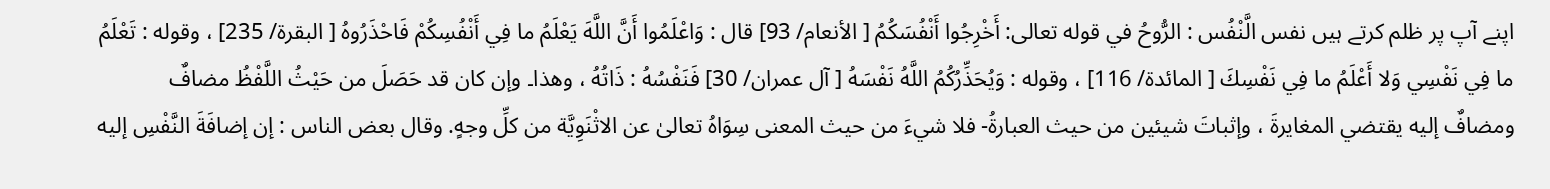اپنے آپ پر ظلم کرتے ہیں نفس الَّنْفُس : الرُّوحُ في قوله تعالی: أَخْرِجُوا أَنْفُسَكُمُ [ الأنعام/ 93] قال : وَاعْلَمُوا أَنَّ اللَّهَ يَعْلَمُ ما فِي أَنْفُسِكُمْ فَاحْذَرُوهُ [ البقرة/ 235] ، وقوله : تَعْلَمُ ما فِي نَفْسِي وَلا أَعْلَمُ ما فِي نَفْسِكَ [ المائدة/ 116] ، وقوله : وَيُحَذِّرُكُمُ اللَّهُ نَفْسَهُ [ آل عمران/ 30] فَنَفْسُهُ : ذَاتُهُ ، وهذا۔ وإن کان قد حَصَلَ من حَيْثُ اللَّفْظُ مضافٌ ومضافٌ إليه يقتضي المغایرةَ ، وإثباتَ شيئين من حيث العبارةُ- فلا شيءَ من حيث المعنی سِوَاهُ تعالیٰ عن الاثْنَوِيَّة من کلِّ وجهٍ. وقال بعض الناس : إن إضافَةَ النَّفْسِ إليه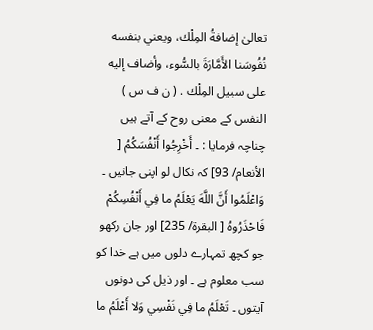تعالیٰ إضافةُ المِلْك، ويعني بنفسه نُفُوسَنا الأَمَّارَةَ بالسُّوء، وأضاف إليه علی سبیل المِلْك . ( ن ف س ) النفس کے معنی روح کے آتے ہیں چناچہ فرمایا : ۔ أَخْرِجُوا أَنْفُسَكُمُ [ الأنعام/ 93] کہ نکال لو اپنی جانیں ۔ وَاعْلَمُوا أَنَّ اللَّهَ يَعْلَمُ ما فِي أَنْفُسِكُمْ فَاحْذَرُوهُ [ البقرة/ 235] اور جان رکھو جو کچھ تمہارے دلوں میں ہے خدا کو سب معلوم ہے ۔ اور ذیل کی دونوں آیتوں ۔ تَعْلَمُ ما فِي نَفْسِي وَلا أَعْلَمُ ما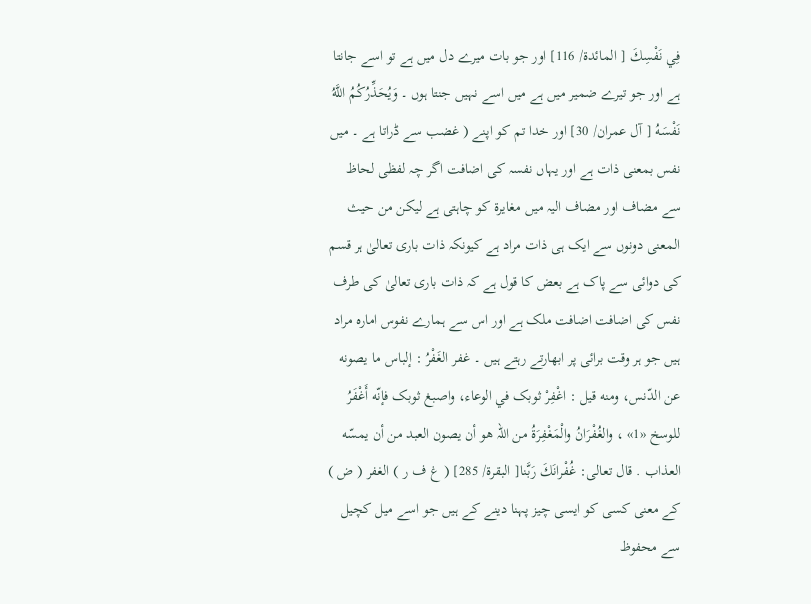فِي نَفْسِكَ [ المائدة/ 116] اور جو بات میرے دل میں ہے تو اسے جانتا ہے اور جو تیرے ضمیر میں ہے میں اسے نہیں جنتا ہوں ۔ وَيُحَذِّرُكُمُ اللَّهُ نَفْسَهُ [ آل عمران/ 30] اور خدا تم کو اپنے ( غضب سے ڈراتا ہے ۔ میں نفس بمعنی ذات ہے اور یہاں نفسہ کی اضافت اگر چہ لفظی لحاظ سے مضاف اور مضاف الیہ میں مغایرۃ کو چاہتی ہے لیکن من حیث المعنی دونوں سے ایک ہی ذات مراد ہے کیونکہ ذات باری تعالیٰ ہر قسم کی دوائی سے پاک ہے بعض کا قول ہے کہ ذات باری تعالیٰ کی طرف نفس کی اضافت اضافت ملک ہے اور اس سے ہمارے نفوس امارہ مراد ہیں جو ہر وقت برائی پر ابھارتے رہتے ہیں ۔ غفر الغَفْرُ : إلباس ما يصونه عن الدّنس، ومنه قيل : اغْفِرْ ثوبک في الوعاء، واصبغ ثوبک فإنّه أَغْفَرُ للوسخ «1» ، والغُفْرَانُ والْمَغْفِرَةُ من اللہ هو أن يصون العبد من أن يمسّه العذاب . قال تعالی: غُفْرانَكَ رَبَّنا[ البقرة/ 285] ( غ ف ر ) الغفر ( ض ) کے معنی کسی کو ایسی چیز پہنا دینے کے ہیں جو اسے میل کچیل سے محفوظ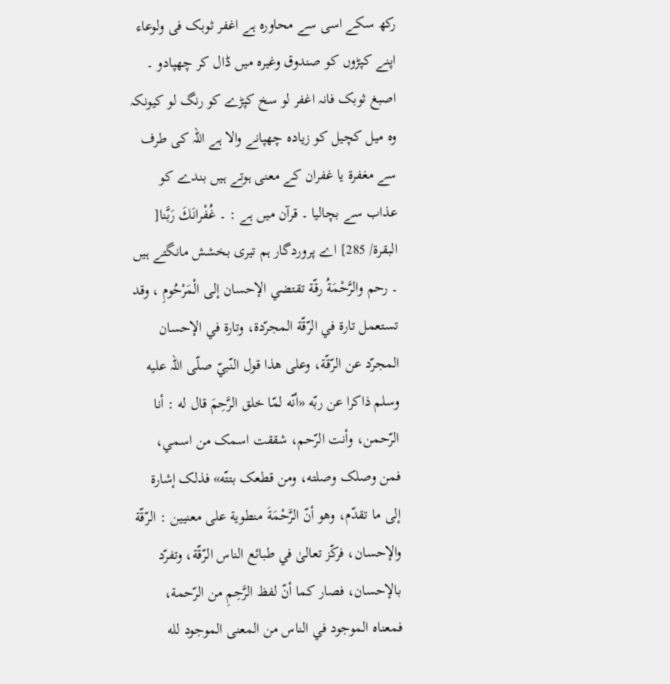رکھ سکے اسی سے محاورہ ہے اغفر ثوبک فی ولوعاء اپنے کپڑوں کو صندوق وغیرہ میں ڈال کر چھپادو ۔ اصبغ ثوبک فانہ اغفر لو سخ کپڑے کو رنگ لو کیونکہ وہ میل کچیل کو زیادہ چھپانے والا ہے اللہ کی طرف سے مغفرۃ یا غفران کے معنی ہوتے ہیں بندے کو عذاب سے بچالیا ۔ قرآن میں ہے : ۔ غُفْرانَكَ رَبَّنا[ البقرة/ 285] اے پروردگار ہم تیری بخشش مانگتے ہیں ۔ رحم والرَّحْمَةُ رقّة تقتضي الإحسان إلى الْمَرْحُومِ ، وقد تستعمل تارة في الرّقّة المجرّدة، وتارة في الإحسان المجرّد عن الرّقّة، وعلی هذا قول النّبيّ صلّى اللہ عليه وسلم ذاکرا عن ربّه «أنّه لمّا خلق الرَّحِمَ قال له : أنا الرّحمن، وأنت الرّحم، شققت اسمک من اسمي، فمن وصلک وصلته، ومن قطعک بتتّه» فذلک إشارة إلى ما تقدّم، وهو أنّ الرَّحْمَةَ منطوية علی معنيين : الرّقّة والإحسان، فركّز تعالیٰ في طبائع الناس الرّقّة، وتفرّد بالإحسان، فصار کما أنّ لفظ الرَّحِمِ من الرّحمة، فمعناه الموجود في الناس من المعنی الموجود لله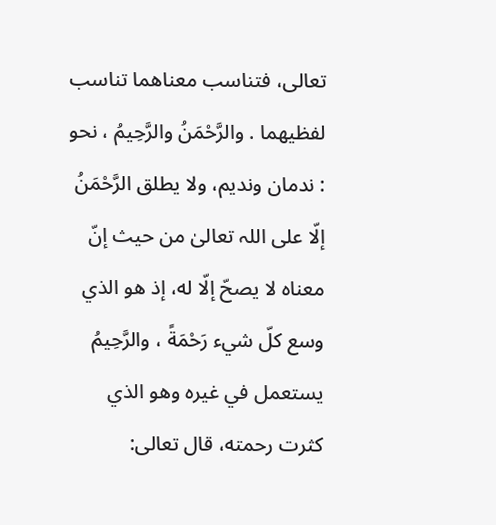تعالی، فتناسب معناهما تناسب لفظيهما . والرَّحْمَنُ والرَّحِيمُ ، نحو : ندمان وندیم، ولا يطلق الرَّحْمَنُ إلّا علی اللہ تعالیٰ من حيث إنّ معناه لا يصحّ إلّا له، إذ هو الذي وسع کلّ شيء رَحْمَةً ، والرَّحِيمُ يستعمل في غيره وهو الذي کثرت رحمته، قال تعالی: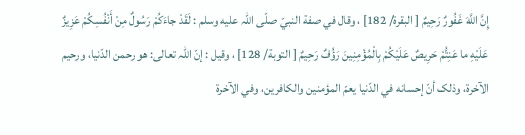إِنَّ اللَّهَ غَفُورٌ رَحِيمٌ [ البقرة/ 182] ، وقال في صفة النبيّ صلّى اللہ عليه وسلم : لَقَدْ جاءَكُمْ رَسُولٌ مِنْ أَنْفُسِكُمْ عَزِيزٌ عَلَيْهِ ما عَنِتُّمْ حَرِيصٌ عَلَيْكُمْ بِالْمُؤْمِنِينَ رَؤُفٌ رَحِيمٌ [ التوبة/ 128] ، وقیل : إنّ اللہ تعالی: هو رحمن الدّنيا، ورحیم الآخرة، وذلک أنّ إحسانه في الدّنيا يعمّ المؤمنین والکافرین، وفي الآخرة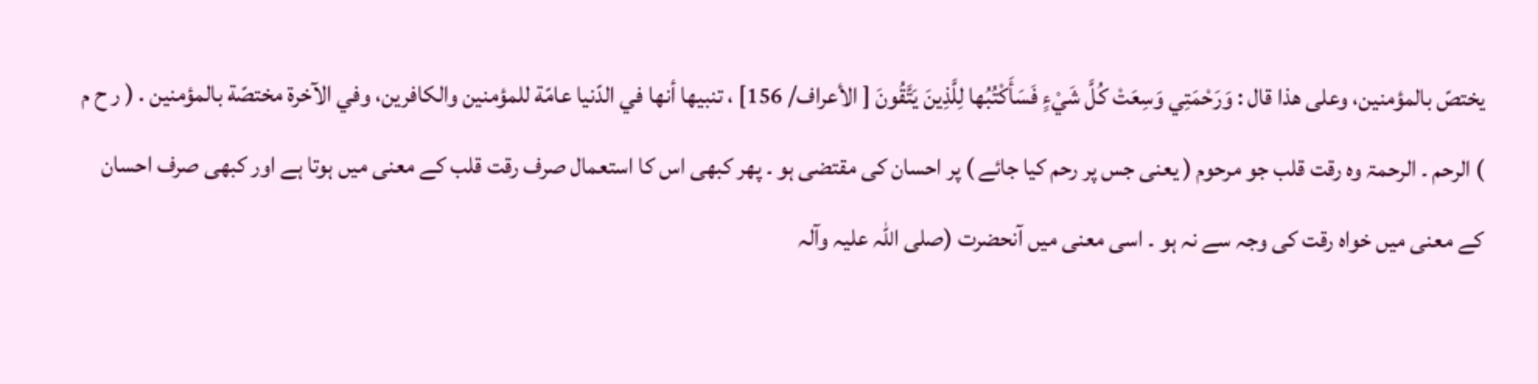يختصّ بالمؤمنین، وعلی هذا قال : وَرَحْمَتِي وَسِعَتْ كُلَّ شَيْءٍ فَسَأَكْتُبُها لِلَّذِينَ يَتَّقُونَ [ الأعراف/ 156] ، تنبيها أنها في الدّنيا عامّة للمؤمنین والکافرین، وفي الآخرة مختصّة بالمؤمنین . ( ر ح م ) الرحم ۔ الرحمۃ وہ رقت قلب جو مرحوم ( یعنی جس پر رحم کیا جائے ) پر احسان کی مقتضی ہو ۔ پھر کبھی اس کا استعمال صرف رقت قلب کے معنی میں ہوتا ہے اور کبھی صرف احسان کے معنی میں خواہ رقت کی وجہ سے نہ ہو ۔ اسی معنی میں آنحضرت (صلی اللہ علیہ وآلہ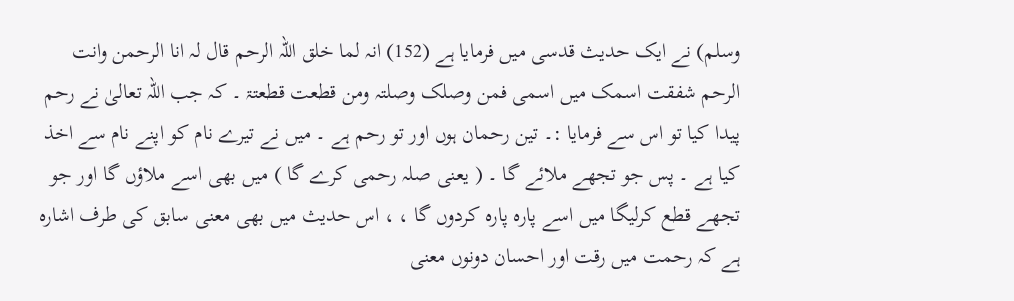وسلم) نے ایک حدیث قدسی میں فرمایا ہے (152) انہ لما خلق اللہ الرحم قال لہ انا الرحمن وانت الرحم شفقت اسمک میں اسمی فمن وصلک وصلتہ ومن قطعت قطعتۃ ۔ کہ جب اللہ تعالیٰ نے رحم پیدا کیا تو اس سے فرمایا :۔ تین رحمان ہوں اور تو رحم ہے ۔ میں نے تیرے نام کو اپنے نام سے اخذ کیا ہے ۔ پس جو تجھے ملائے گا ۔ ( یعنی صلہ رحمی کرے گا ) میں بھی اسے ملاؤں گا اور جو تجھے قطع کرلیگا میں اسے پارہ پارہ کردوں گا ، ، اس حدیث میں بھی معنی سابق کی طرف اشارہ ہے کہ رحمت میں رقت اور احسان دونوں معنی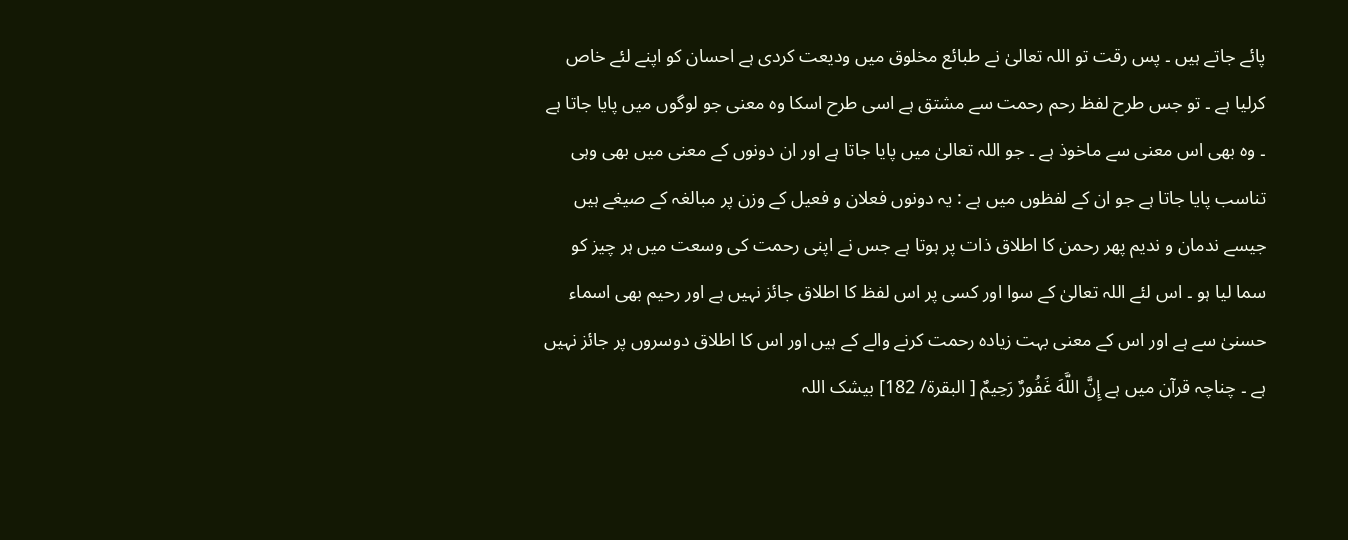پائے جاتے ہیں ۔ پس رقت تو اللہ تعالیٰ نے طبائع مخلوق میں ودیعت کردی ہے احسان کو اپنے لئے خاص کرلیا ہے ۔ تو جس طرح لفظ رحم رحمت سے مشتق ہے اسی طرح اسکا وہ معنی جو لوگوں میں پایا جاتا ہے ۔ وہ بھی اس معنی سے ماخوذ ہے ۔ جو اللہ تعالیٰ میں پایا جاتا ہے اور ان دونوں کے معنی میں بھی وہی تناسب پایا جاتا ہے جو ان کے لفظوں میں ہے : یہ دونوں فعلان و فعیل کے وزن پر مبالغہ کے صیغے ہیں جیسے ندمان و ندیم پھر رحمن کا اطلاق ذات پر ہوتا ہے جس نے اپنی رحمت کی وسعت میں ہر چیز کو سما لیا ہو ۔ اس لئے اللہ تعالیٰ کے سوا اور کسی پر اس لفظ کا اطلاق جائز نہیں ہے اور رحیم بھی اسماء حسنیٰ سے ہے اور اس کے معنی بہت زیادہ رحمت کرنے والے کے ہیں اور اس کا اطلاق دوسروں پر جائز نہیں ہے ۔ چناچہ قرآن میں ہے إِنَّ اللَّهَ غَفُورٌ رَحِيمٌ [ البقرة/ 182] بیشک اللہ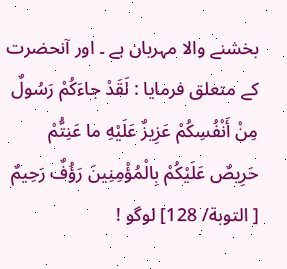بخشنے والا مہربان ہے ۔ اور آنحضرت کے متعلق فرمایا : لَقَدْ جاءَكُمْ رَسُولٌ مِنْ أَنْفُسِكُمْ عَزِيزٌ عَلَيْهِ ما عَنِتُّمْ حَرِيصٌ عَلَيْكُمْ بِالْمُؤْمِنِينَ رَؤُفٌ رَحِيمٌ [ التوبة/ 128] لوگو !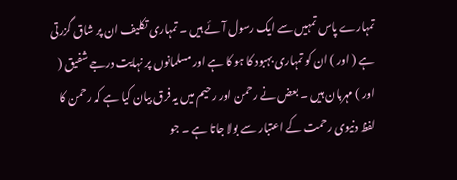تمہارے پاس تمہیں سے ایک رسول آئے ہیں ۔ تمہاری تکلیف ان پر شاق گزرتی ہے ( اور ) ان کو تمہاری بہبود کا ہو کا ہے اور مسلمانوں پر نہایت درجے شفیق ( اور ) مہربان ہیں ۔ بعض نے رحمن اور رحیم میں یہ فرق بیان کیا ہے کہ رحمن کا لفظ دنیوی رحمت کے اعتبار سے بولا جاتا ہے ۔ جو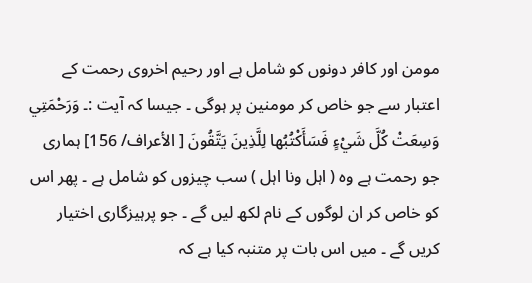مومن اور کافر دونوں کو شامل ہے اور رحیم اخروی رحمت کے اعتبار سے جو خاص کر مومنین پر ہوگی ۔ جیسا کہ آیت :۔ وَرَحْمَتِي وَسِعَتْ كُلَّ شَيْءٍ فَسَأَكْتُبُها لِلَّذِينَ يَتَّقُونَ [ الأعراف/ 156] ہماری جو رحمت ہے وہ ( اہل ونا اہل ) سب چیزوں کو شامل ہے ۔ پھر اس کو خاص کر ان لوگوں کے نام لکھ لیں گے ۔ جو پرہیزگاری اختیار کریں گے ۔ میں اس بات پر متنبہ کیا ہے کہ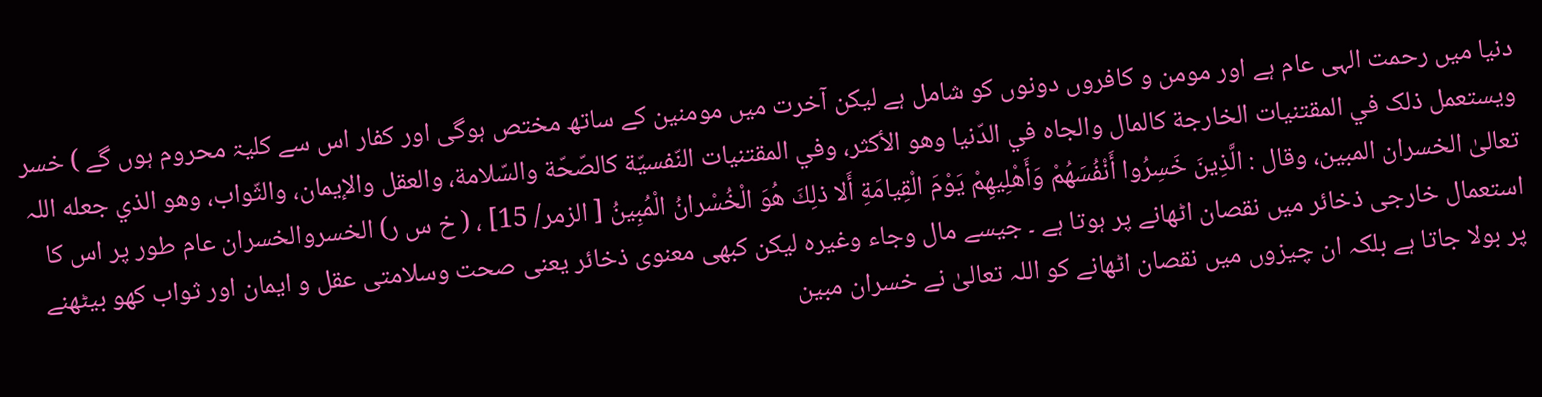دنیا میں رحمت الہی عام ہے اور مومن و کافروں دونوں کو شامل ہے لیکن آخرت میں مومنین کے ساتھ مختص ہوگی اور کفار اس سے کلیۃ محروم ہوں گے ) خسر ويستعمل ذلک في المقتنیات الخارجة کالمال والجاه في الدّنيا وهو الأكثر، وفي المقتنیات النّفسيّة کالصّحّة والسّلامة، والعقل والإيمان، والثّواب، وهو الذي جعله اللہ تعالیٰ الخسران المبین، وقال : الَّذِينَ خَسِرُوا أَنْفُسَهُمْ وَأَهْلِيهِمْ يَوْمَ الْقِيامَةِ أَلا ذلِكَ هُوَ الْخُسْرانُ الْمُبِينُ [ الزمر/ 15] ، ( خ س ر) الخسروالخسران عام طور پر اس کا استعمال خارجی ذخائر میں نقصان اٹھانے پر ہوتا ہے ۔ جیسے مال وجاء وغیرہ لیکن کبھی معنوی ذخائر یعنی صحت وسلامتی عقل و ایمان اور ثواب کھو بیٹھنے پر بولا جاتا ہے بلکہ ان چیزوں میں نقصان اٹھانے کو اللہ تعالیٰ نے خسران مبین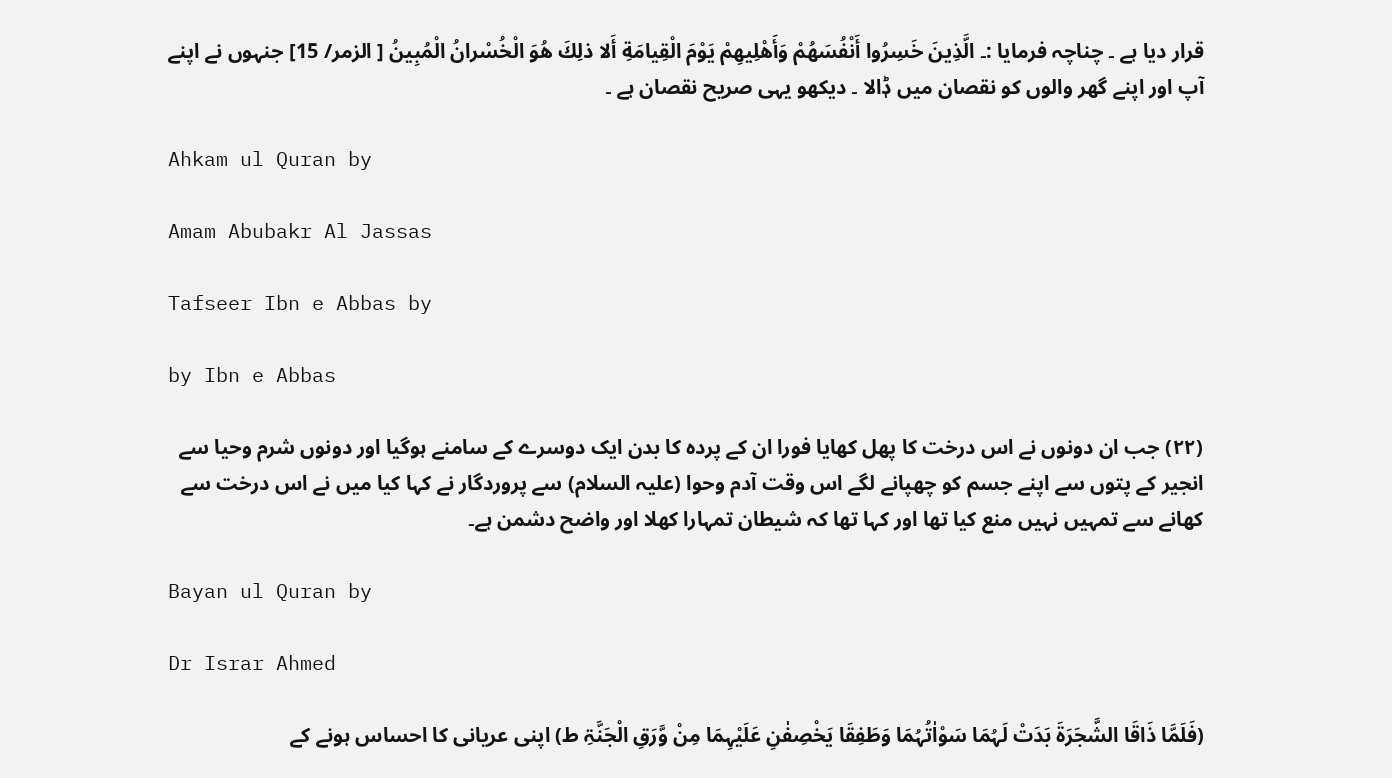قرار دیا ہے ۔ چناچہ فرمایا :۔ الَّذِينَ خَسِرُوا أَنْفُسَهُمْ وَأَهْلِيهِمْ يَوْمَ الْقِيامَةِ أَلا ذلِكَ هُوَ الْخُسْرانُ الْمُبِينُ [ الزمر/ 15] جنہوں نے اپنے آپ اور اپنے گھر والوں کو نقصان میں ڈٖالا ۔ دیکھو یہی صریح نقصان ہے ۔

Ahkam ul Quran by

Amam Abubakr Al Jassas

Tafseer Ibn e Abbas by

by Ibn e Abbas

(٢٢) جب ان دونوں نے اس درخت کا پھل کھایا فورا ان کے پردہ کا بدن ایک دوسرے کے سامنے ہوگیا اور دونوں شرم وحیا سے انجیر کے پتوں سے اپنے جسم کو چھپانے لگے اس وقت آدم وحوا (علیہ السلام) سے پروردگار نے کہا کیا میں نے اس درخت سے کھانے سے تمہیں نہیں منع کیا تھا اور کہا تھا کہ شیطان تمہارا کھلا اور واضح دشمن ہے۔

Bayan ul Quran by

Dr Israr Ahmed

(فَلَمَّا ذَاقَا الشَّجَرَۃَ بَدَتْ لَہُمَا سَوْاٰتُہُمَا وَطَفِقَا یَخْصِفٰنِ عَلَیْہِمَا مِنْ وَّرَقِ الْجَنَّۃِ ط) اپنی عریانی کا احساس ہونے کے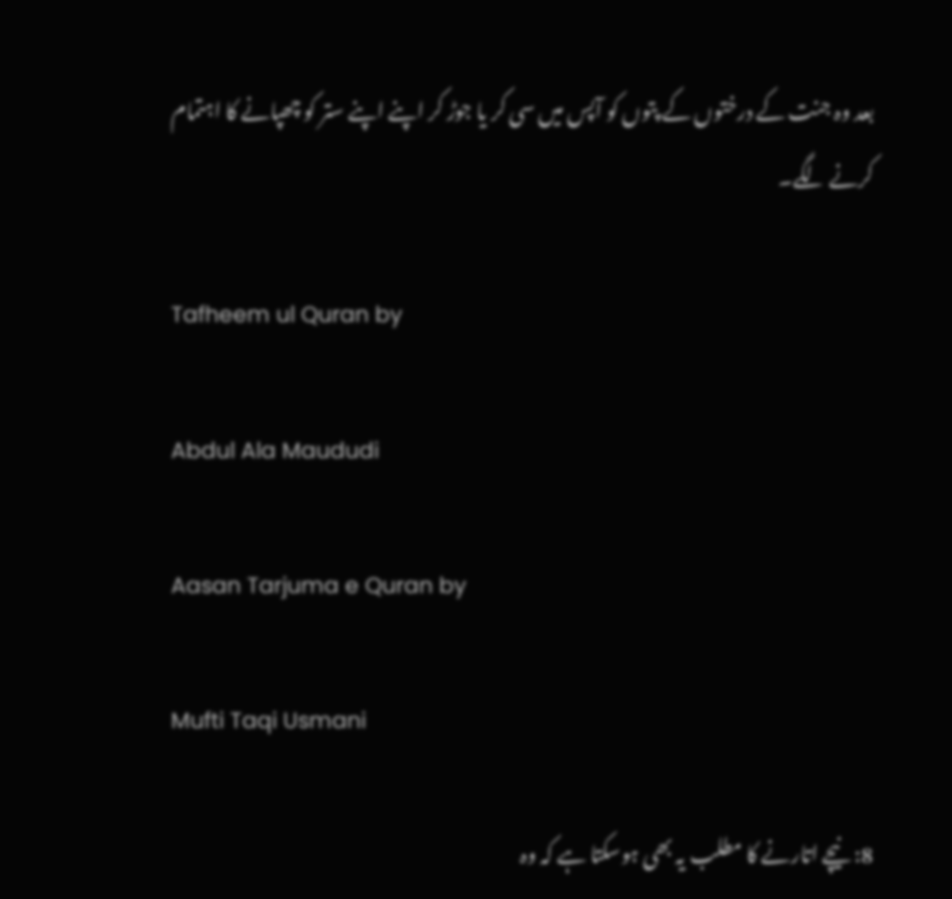بعد وہ جنت کے درختوں کے پتوں کو آپس میں سی کر یا جوڑ کر اپنے اپنے ستر کو چھپانے کا اہتمام کرنے لگے۔

Tafheem ul Quran by

Abdul Ala Maududi

Aasan Tarjuma e Quran by

Mufti Taqi Usmani

8: نیچے اتارنے کا مطلب یہ بھی ہوسکتا ہے کہ وہ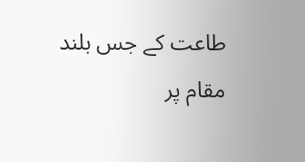طاعت کے جس بلند مقام پر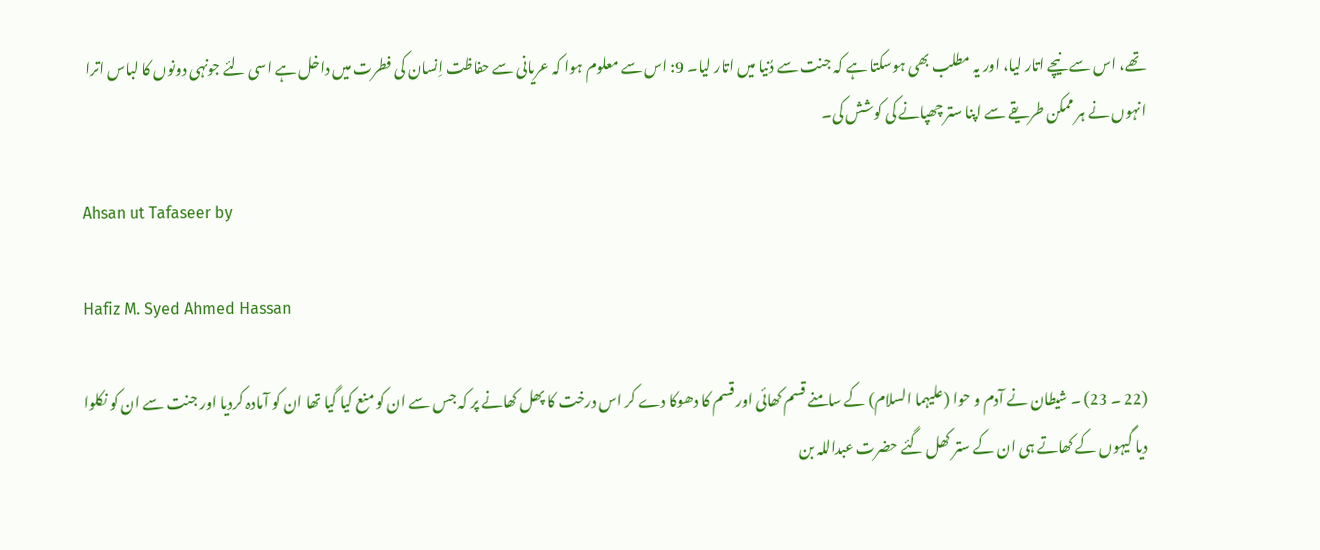تھے، اس سے نیچے اتار لیا، اور یہ مطلب بھی ہوسکتا ہے کہ جنت سے دُنیا میں اتار لیا۔ 9: اس سے معلوم ہوا کہ عریانی سے حفاظت اِنسان کی فطرت میں داخل ہے اسی لئے جونہی دونوں کا لباس اترا انہوں نے ہر ممکن طریقے سے اپنا ستر چھپانے کی کوشش کی۔

Ahsan ut Tafaseer by

Hafiz M. Syed Ahmed Hassan

(22 ۔ 23) ۔ شیطان نے آدم و حوا (علیہما السلام) کے سامنے قسم کھائی اور قسم کا دھوکا دے کر اس درخت کا پھل کھانے پر کہ جس سے ان کو منع کیا گیا تھا ان کو آمادہ کردیا اور جنت سے ان کو نکلوا دیا گیہوں کے کھاتے ہی ان کے ستر کھل گئے حضرت عبداللہ بن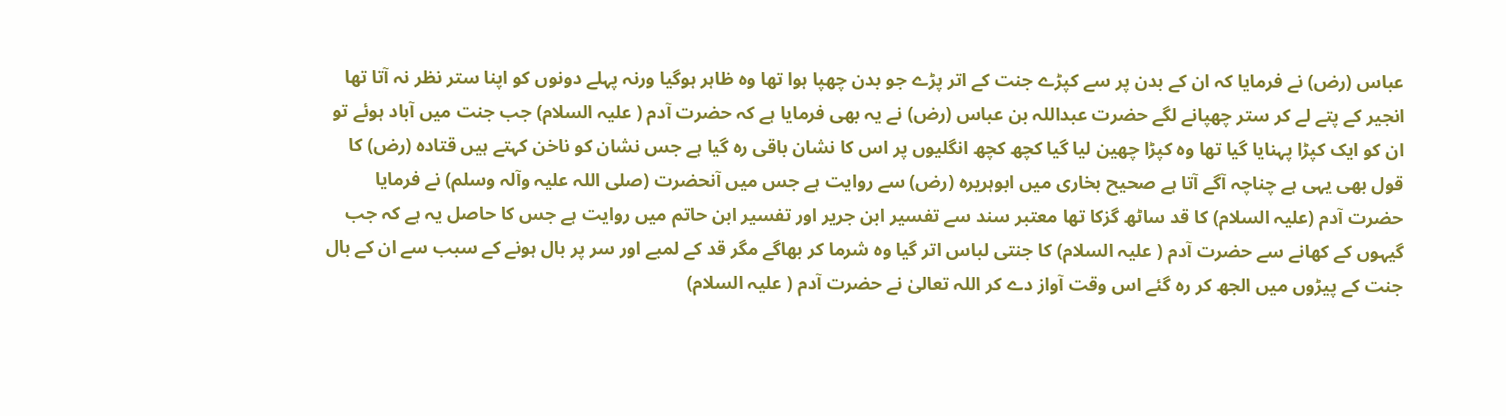عباس (رض) نے فرمایا کہ ان کے بدن پر سے کپڑے جنت کے اتر پڑے جو بدن چھپا ہوا تھا وہ ظاہر ہوگیا ورنہ پہلے دونوں کو اپنا ستر نظر نہ آتا تھا انجیر کے پتے لے کر ستر چھپانے لگے حضرت عبداللہ بن عباس (رض) نے یہ بھی فرمایا ہے کہ حضرت آدم ( علیہ السلام) جب جنت میں آباد ہوئے تو ان کو ایک کپڑا پہنایا گیا تھا وہ کپڑا چھین لیا گیا کچھ کچھ انگلیوں پر اس کا نشان باقی رہ گیا ہے جس نشان کو ناخن کہتے ہیں قتادہ (رض) کا قول بھی یہی ہے چناچہ آگے آتا ہے صحیح بخاری میں ابوہریرہ (رض) سے روایت ہے جس میں آنحضرت (صلی اللہ علیہ وآلہ وسلم) نے فرمایا حضرت آدم (علیہ السلام) کا قد ساٹھ گزکا تھا معتبر سند سے تفسیر ابن جریر اور تفسیر ابن حاتم میں روایت ہے جس کا حاصل یہ ہے کہ جب گیہوں کے کھانے سے حضرت آدم ( علیہ السلام) کا جنتی لباس اتر گیا وہ شرما کر بھاگے مگر قد کے لمبے اور سر پر بال ہونے کے سبب سے ان کے بال جنت کے پیڑوں میں الجھ کر رہ گئے اس وقت آواز دے کر اللہ تعالیٰ نے حضرت آدم ( علیہ السلام)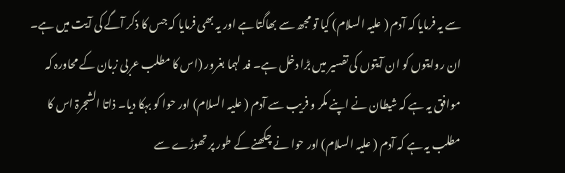سے یہ فرمایا کہ آدم ( علیہ السلام) کیا تو مجھ سے بھاگتا ہے اور یہ بھی فرمایا کہ جس کا ذکر آگے کی آیت میں ہے۔ ان روایتوں کو ان آیتوں کی تفسیر میں بڑا دخل ہے۔ فد لہما بغرور (اس کا مطلب عربی زبان کے محاورہ کہ موافق یہ ہے کہ شیطان نے اپنے مکر و فریب سے آدم ( علیہ السلام) اور حوا کو بہکا دیا۔ ذاتا الشجرۃ اس کا مطلب یہ ہے کہ آدم ( علیہ السلام) اور حوا نے چکھنے کے طور پر تھوڑے سے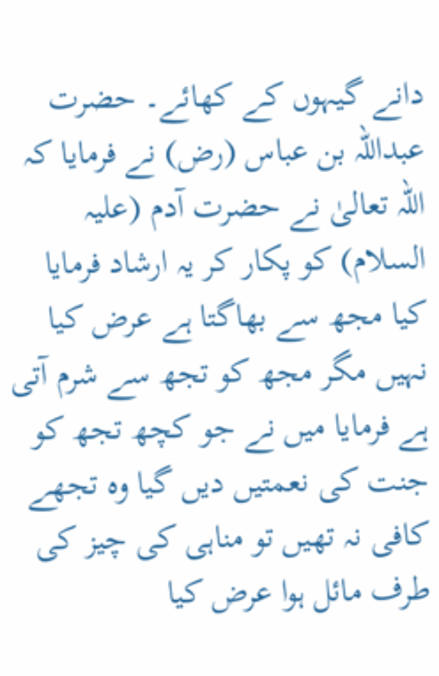دانے گیہوں کے کھائے۔ حضرت عبداللہ بن عباس (رض) نے فرمایا کہ اللہ تعالیٰ نے حضرت آدم (علیہ السلام) کو پکار کر یہ ارشاد فرمایا کیا مجھ سے بھاگتا ہے عرض کیا نہیں مگر مجھ کو تجھ سے شرم آتی ہے فرمایا میں نے جو کچھ تجھ کو جنت کی نعمتیں دیں گیا وہ تجھے کافی نہ تھیں تو مناہی کی چیز کی طرف مائل ہوا عرض کیا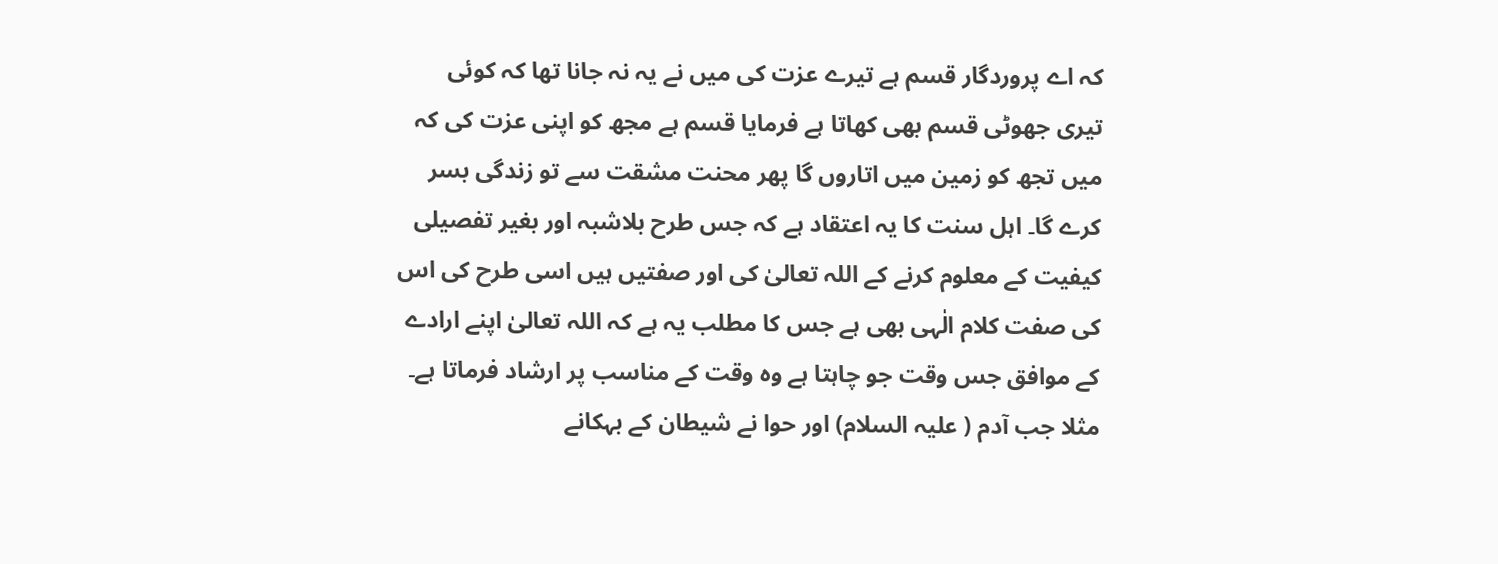کہ اے پروردگار قسم ہے تیرے عزت کی میں نے یہ نہ جانا تھا کہ کوئی تیری جھوٹی قسم بھی کھاتا ہے فرمایا قسم ہے مجھ کو اپنی عزت کی کہ میں تجھ کو زمین میں اتاروں گا پھر محنت مشقت سے تو زندگی بسر کرے گا۔ اہل سنت کا یہ اعتقاد ہے کہ جس طرح بلاشبہ اور بغیر تفصیلی کیفیت کے معلوم کرنے کے اللہ تعالیٰ کی اور صفتیں ہیں اسی طرح کی اس کی صفت کلام الٰہی بھی ہے جس کا مطلب یہ ہے کہ اللہ تعالیٰ اپنے ارادے کے موافق جس وقت جو چاہتا ہے وہ وقت کے مناسب پر ارشاد فرماتا ہے۔ مثلا جب آدم ( علیہ السلام) اور حوا نے شیطان کے بہکانے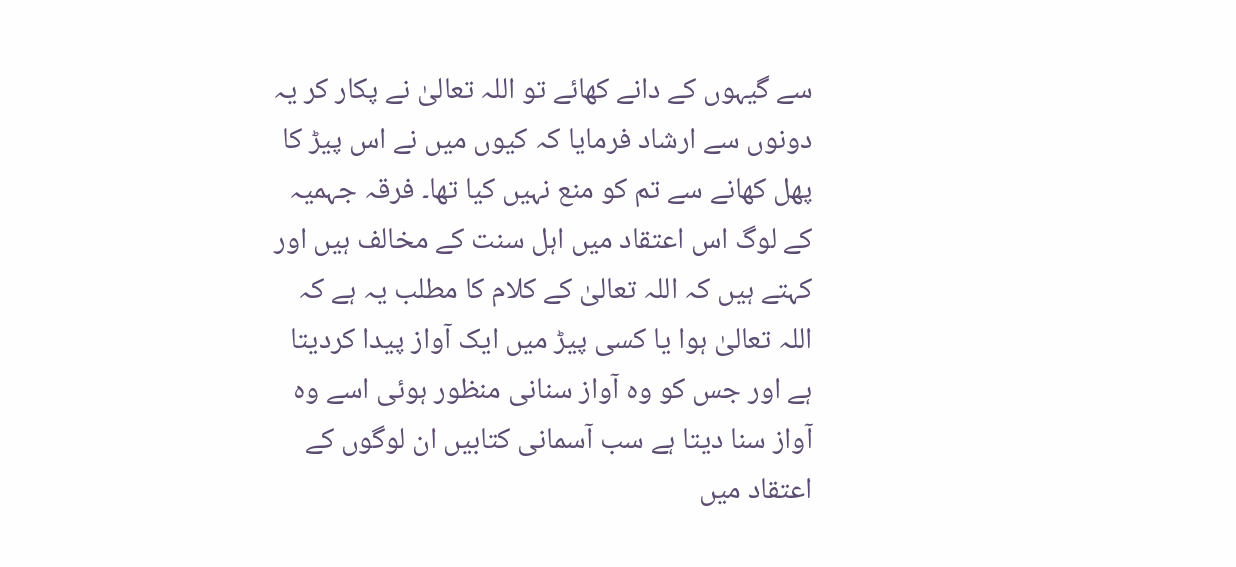سے گیہوں کے دانے کھائے تو اللہ تعالیٰ نے پکار کر یہ دونوں سے ارشاد فرمایا کہ کیوں میں نے اس پیڑ کا پھل کھانے سے تم کو منع نہیں کیا تھا۔ فرقہ جہمیہ کے لوگ اس اعتقاد میں اہل سنت کے مخالف ہیں اور کہتے ہیں کہ اللہ تعالیٰ کے کلام کا مطلب یہ ہے کہ اللہ تعالیٰ ہوا یا کسی پیڑ میں ایک آواز پیدا کردیتا ہے اور جس کو وہ آواز سنانی منظور ہوئی اسے وہ آواز سنا دیتا ہے سب آسمانی کتابیں ان لوگوں کے اعتقاد میں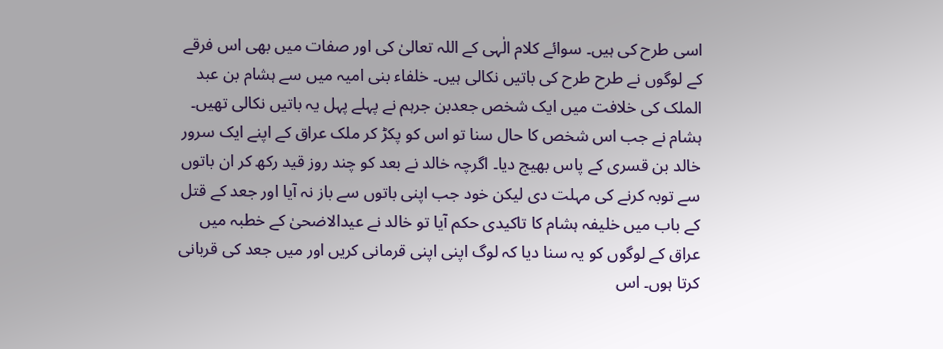اسی طرح کی ہیں۔ سوائے کلام الٰہی کے اللہ تعالیٰ کی اور صفات میں بھی اس فرقے کے لوگوں نے طرح طرح کی باتیں نکالی ہیں۔ خلفاء بنی امیہ میں سے ہشام بن عبد الملک کی خلافت میں ایک شخص جعدبن جرہم نے پہلے پہل یہ باتیں نکالی تھیں۔ ہشام نے جب اس شخص کا حال سنا تو اس کو پکڑ کر ملک عراق کے اپنے ایک سرور خالد بن قسری کے پاس بھیج دیا۔ اگرچہ خالد نے بعد کو چند روز قید رکھ کر ان باتوں سے توبہ کرنے کی مہلت دی لیکن خود جب اپنی باتوں سے باز نہ آیا اور جعد کے قتل کے باب میں خلیفہ ہشام کا تاکیدی حکم آیا تو خالد نے عیدالاضحیٰ کے خطبہ میں عراق کے لوگوں کو یہ سنا دیا کہ لوگ اپنی اپنی قرمانی کریں اور میں جعد کی قربانی کرتا ہوں۔ اس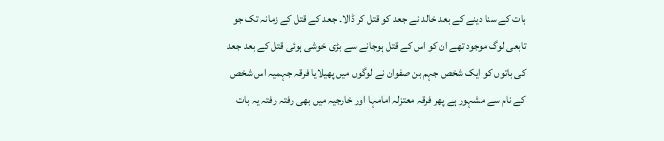بات کے سنا دینے کے بعد خالد نے جعد کو قتل کر ڈالا۔ جعد کے قتل کے زمانہ تک جو تابعی لوگ موجود تھے ان کو اس کے قتل ہوجانے سے بڑی خوشی ہوئی قتل کے بعد جعد کی باتوں کو ایک شخص جہم بن صفوان نے لوگوں میں پھیلایا فرقہ جہمیہ اس شخص کے نام سے مشہور ہے پھر فرقہ معتزلہ امامہا اور خارجیہ میں بھی رفتہ رفتہ یہ بات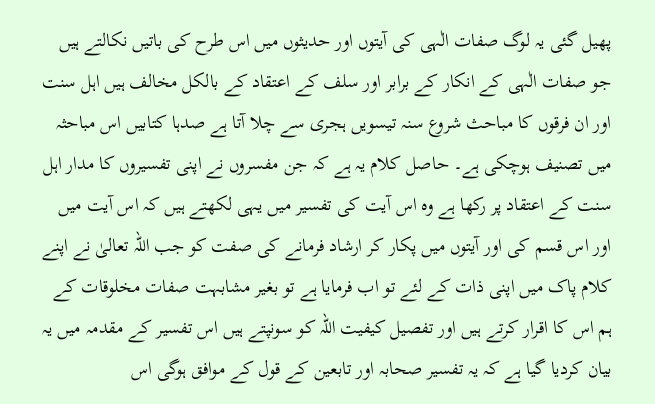پھیل گئی یہ لوگ صفات الٰہی کی آیتوں اور حدیثوں میں اس طرح کی باتیں نکالتے ہیں جو صفات الٰہی کے انکار کے برابر اور سلف کے اعتقاد کے بالکل مخالف ہیں اہل سنت اور ان فرقوں کا مباحث شروع سنہ تیسویں ہجری سے چلا آتا ہے صدہا کتابیں اس مباحثہ میں تصنیف ہوچکی ہے۔ حاصل کلام یہ ہے کہ جن مفسروں نے اپنی تفسیروں کا مدار اہل سنت کے اعتقاد پر رکھا ہے وہ اس آیت کی تفسیر میں یہی لکھتے ہیں کہ اس آیت میں اور اس قسم کی اور آیتوں میں پکار کر ارشاد فرمانے کی صفت کو جب اللہ تعالیٰ نے اپنے کلام پاک میں اپنی ذات کے لئے تو اب فرمایا ہے تو بغیر مشابہت صفات مخلوقات کے ہم اس کا اقرار کرتے ہیں اور تفصیل کیفیت اللہ کو سونپتے ہیں اس تفسیر کے مقدمہ میں یہ بیان کردیا گیا ہے کہ یہ تفسیر صحابہ اور تابعین کے قول کے موافق ہوگی اس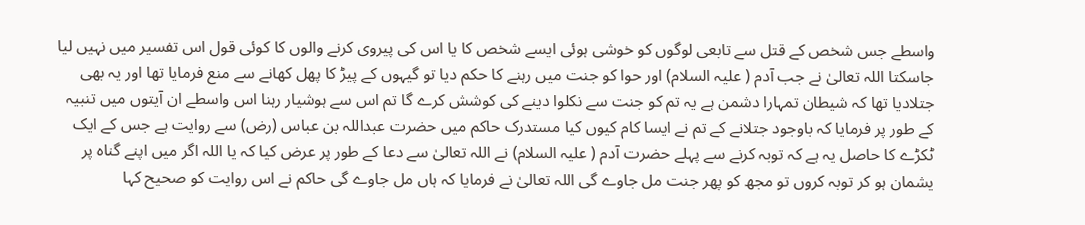واسطے جس شخص کے قتل سے تابعی لوگوں کو خوشی ہوئی ایسے شخص کا یا اس کی پیروی کرنے والوں کا کوئی قول اس تفسیر میں نہیں لیا جاسکتا اللہ تعالیٰ نے جب آدم ( علیہ السلام) اور حوا کو جنت میں رہنے کا حکم دیا تو گیہوں کے پیڑ کا پھل کھانے سے منع فرمایا تھا اور یہ بھی جتلادیا تھا کہ شیطان تمہارا دشمن ہے یہ تم کو جنت سے نکلوا دینے کی کوشش کرے گا تم اس سے ہوشیار رہنا اس واسطے ان آیتوں میں تنبیہ کے طور پر فرمایا کہ باوجود جتلانے کے تم نے ایسا کام کیوں کیا مستدرک حاکم میں حضرت عبداللہ بن عباس (رض) سے روایت ہے جس کے ایک ٹکڑے کا حاصل یہ ہے کہ توبہ کرنے سے پہلے حضرت آدم ( علیہ السلام) نے اللہ تعالیٰ سے دعا کے طور پر عرض کیا کہ یا اللہ اگر میں اپنے گناہ پر یشمان ہو کر توبہ کروں تو مجھ کو پھر جنت مل جاوے گی اللہ تعالیٰ نے فرمایا کہ ہاں مل جاوے گی حاکم نے اس روایت کو صحیح کہا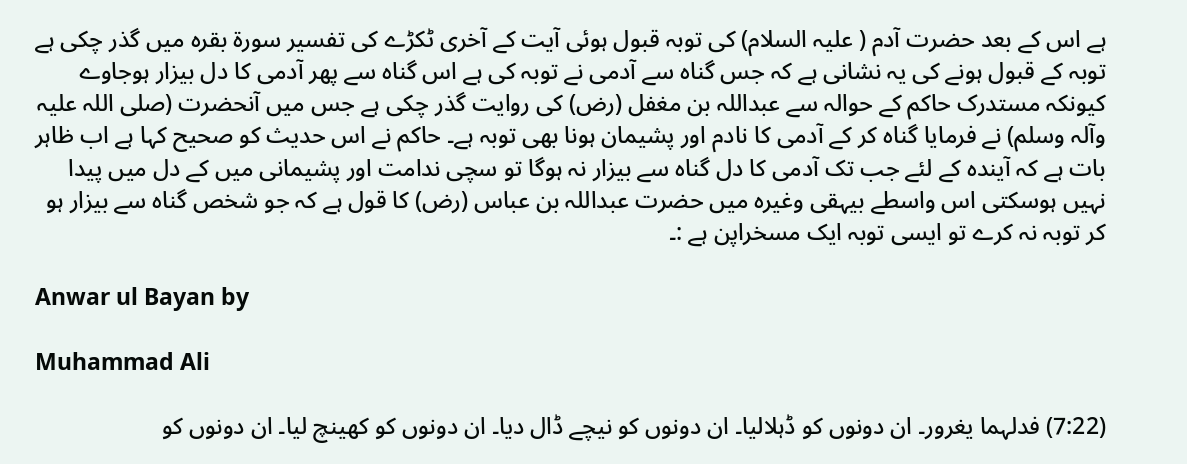ہے اس کے بعد حضرت آدم ( علیہ السلام) کی توبہ قبول ہوئی آیت کے آخری ٹکڑے کی تفسیر سورة بقرہ میں گذر چکی ہے توبہ کے قبول ہونے کی یہ نشانی ہے کہ جس گناہ سے آدمی نے توبہ کی ہے اس گناہ سے پھر آدمی کا دل بیزار ہوجاوے کیونکہ مستدرک حاکم کے حوالہ سے عبداللہ بن مغفل (رض) کی روایت گذر چکی ہے جس میں آنحضرت (صلی اللہ علیہ وآلہ وسلم) نے فرمایا گناہ کر کے آدمی کا نادم اور پشیمان ہونا بھی توبہ ہے۔ حاکم نے اس حدیث کو صحیح کہا ہے اب ظاہر بات ہے کہ آیندہ کے لئے جب تک آدمی کا دل گناہ سے بیزار نہ ہوگا تو سچی ندامت اور پشیمانی میں کے دل میں پیدا نہیں ہوسکتی اس واسطے بیہقی وغیرہ میں حضرت عبداللہ بن عباس (رض) کا قول ہے کہ جو شخص گناہ سے بیزار ہو کر توبہ نہ کرے تو ایسی توبہ ایک مسخراپن ہے :۔

Anwar ul Bayan by

Muhammad Ali

(7:22) فدلہما یغرور۔ ان دونوں کو ڈہلالیا۔ ان دونوں کو نیچے ڈال دیا۔ ان دونوں کو کھینچ لیا۔ ان دونوں کو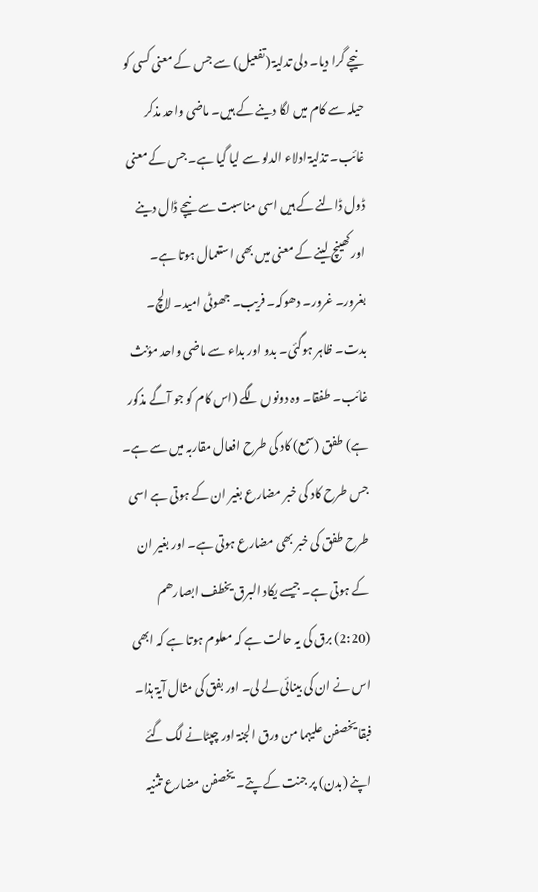نیچے گرا دیا۔ دلی تدلیۃ (تفعیل) سے جس کے معنی کسی کو حیلہ سے کام میں لگا دینے کے ہیں۔ ماضی واحد مذکر غائب۔ تذلیۃ ادلاء الدلو سے لیا گیا ہے۔ جس کے معنی ڈول ڈالنے کے ہیں اسی مناسبت سے نیچے ڈال دینے اور کھینچ لینے کے معنی میں بھی استعمال ہوتا ہے۔ بغرور۔ غرور۔ دھوکہ۔ فریب۔ جھوٹی امید۔ لالچ۔ بدت۔ ظاہر ہوگئی۔ بدو اور بداء سے ماضی واحد مؤنث غائب۔ طفقا۔ وہ دونوں لگے (اس کام کو جو آگے مذکور ہے) طفق (سمع) کاد کی طرح افعال مقاربہ میں سے ہے۔ جس طرح کاد کی خبر مضارع بغیر ان کے ہوتی ہے اسی طرح طفق کی خبر بھی مضارع ہوتی ہے۔ اور بغیر ان کے ہوتی ہے۔ جیسے یکاد البرق یخطف ابصارھم (2:20) برق کی یہ حالت ہے کہ معلوم ہوتا ہے کہ ابھی اس نے ان کی بینائی لے لی۔ اور بفق کی مثال آیۃ ہذا۔ فبقا یخصفن علیہما من ورق الجنۃ اور چپٹانے لگ گئے اپنے (بدن) پر جنت کے پتے۔ یخصفن مضارع تثنیہ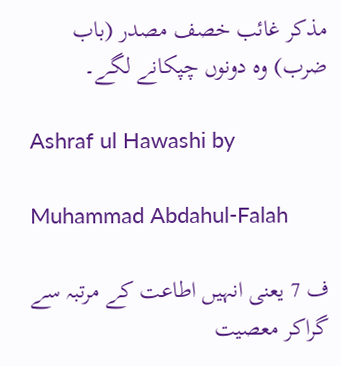مذکر غائب خصف مصدر (باب ضرب) وہ دونوں چپکانے لگے۔

Ashraf ul Hawashi by

Muhammad Abdahul-Falah

ف 7 یعنی انہیں اطاعت کے مرتبہ سے گراکر معصیت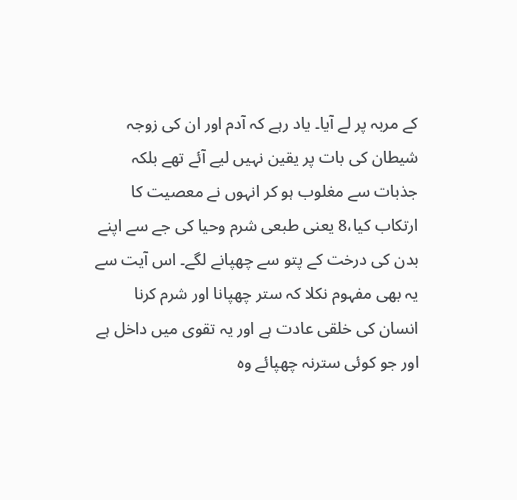کے مربہ پر لے آیا۔ یاد رہے کہ آدم اور ان کی زوجہ شیطان کی بات پر یقین نہیں لیے آئے تھے بلکہ جذبات سے مغلوب ہو کر انہوں نے معصیت کا ارتکاب کیا،8 یعنی طبعی شرم وحیا کی جے سے اپنے بدن کی درخت کے پتو سے چھپانے لگے۔ اس آیت سے یہ بھی مفہوم نکلا کہ ستر چھپانا اور شرم کرنا انسان کی خلقی عادت ہے اور یہ تقوی میں داخل ہے اور جو کوئی سترنہ چھپائے وہ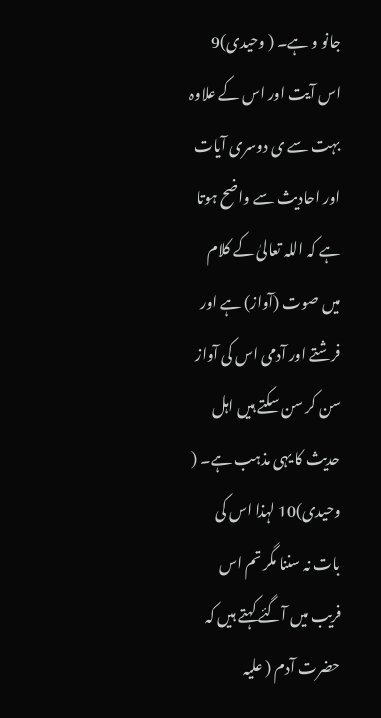جانو و ہے۔ ( وحیدی)9 اس آیت اور اس کے علاوہ بہت سے ی دوسری آیات اور احادیث سے واضح ہوتا ہے کہ اللہ تعالیٰ کے کلام میں صوت (آواز) ہے اور فرشتے اور آدمی اس کی آواز سن کر سن سکتے ہیں اہل حدیث کا یہی مذہب ہے۔ ( وحیدی)10 لہذا اس کی بات نہ سننا مگر تم اس فریب میں آگئے کہتے ہیں کہ حضرت آدم ( علیہ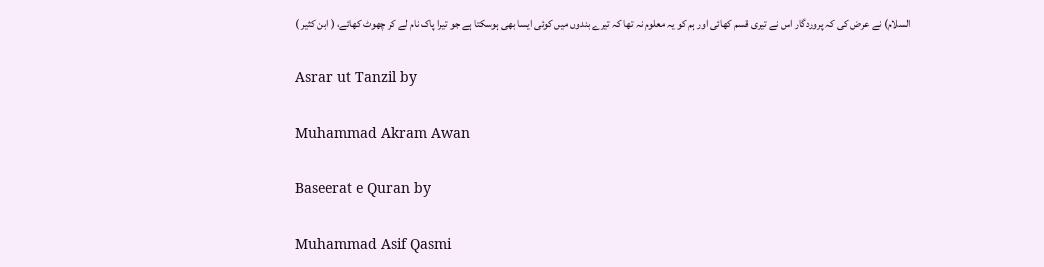السلام) نے عرض کی کہ پروردگار اس نے تیری قسم کھائی اور ہم کو یہ معلوم نہ تھا کہ تیرے بندوں میں کوئی ایسا بھی ہوسکتا ہے جو تیرا پاک نام لے کر چھوٹ کھائے، ( ابن کثیر )

Asrar ut Tanzil by

Muhammad Akram Awan

Baseerat e Quran by

Muhammad Asif Qasmi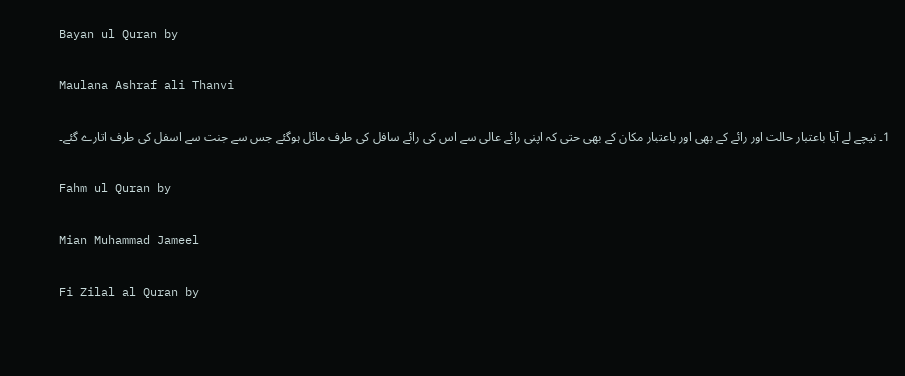Bayan ul Quran by

Maulana Ashraf ali Thanvi

1۔ نیچے لے آیا باعتبار حالت اور رائے کے بھی اور باعتبار مکان کے بھی حتی کہ اپنی رائے عالی سے اس کی رائے سافل کی طرف مائل ہوگئے جس سے جنت سے اسفل کی طرف اتارے گئے۔

Fahm ul Quran by

Mian Muhammad Jameel

Fi Zilal al Quran by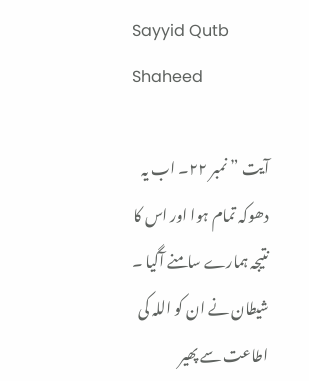Sayyid Qutb Shaheed

آیت ” نمبر ٢٢۔ اب یہ دھوکہ تمام ہوا اور اس کا نتیجہ ہمارے سامنے آگیا ۔ شیطان نے ان کو اللہ کی اطاعت سے پھیر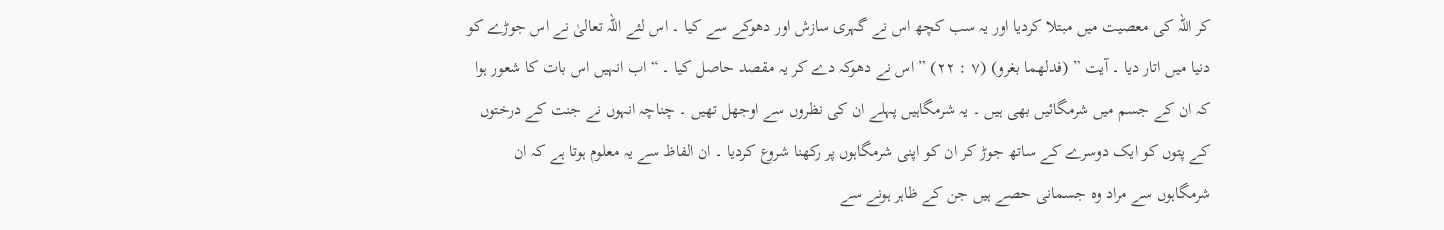کر اللہ کی معصیت میں مبتلا کردیا اور یہ سب کچھ اس نے گہری سازش اور دھوکے سے کیا ۔ اس لئے اللہ تعالیٰ نے اس جوڑے کو دنیا میں اتار دیا ۔ آیت ” (فدلھما بغرو) (٧ : ٢٢) ” اس نے دھوکہ دے کر یہ مقصد حاصل کیا ۔ “ اب انہیں اس بات کا شعور ہوا کہ ان کے جسم میں شرمگائیں بھی ہیں ۔ یہ شرمگاہیں پہلے ان کی نظروں سے اوجھل تھیں ۔ چناچہ انہوں نے جنت کے درختوں کے پتوں کو ایک دوسرے کے ساتھ جوڑ کر ان کو اپنی شرمگاہوں پر رکھنا شروع کردیا ۔ ان الفاظ سے یہ معلوم ہوتا ہے کہ ان شرمگاہوں سے مراد وہ جسمانی حصے ہیں جن کے ظاہر ہونے سے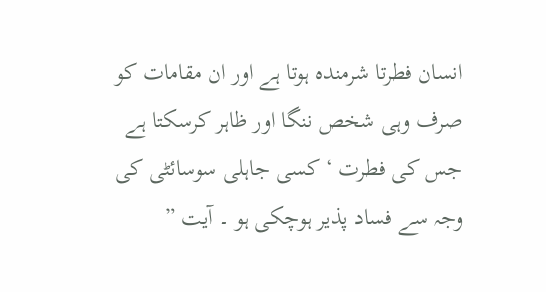انسان فطرتا شرمندہ ہوتا ہے اور ان مقامات کو صرف وہی شخص ننگا اور ظاہر کرسکتا ہے جس کی فطرت ‘ کسی جاہلی سوسائٹی کی وجہ سے فساد پذیر ہوچکی ہو ۔ آیت ”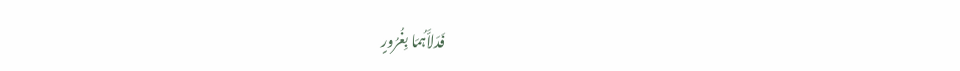فَدَلاَّہُمَا بِغُرُورٍ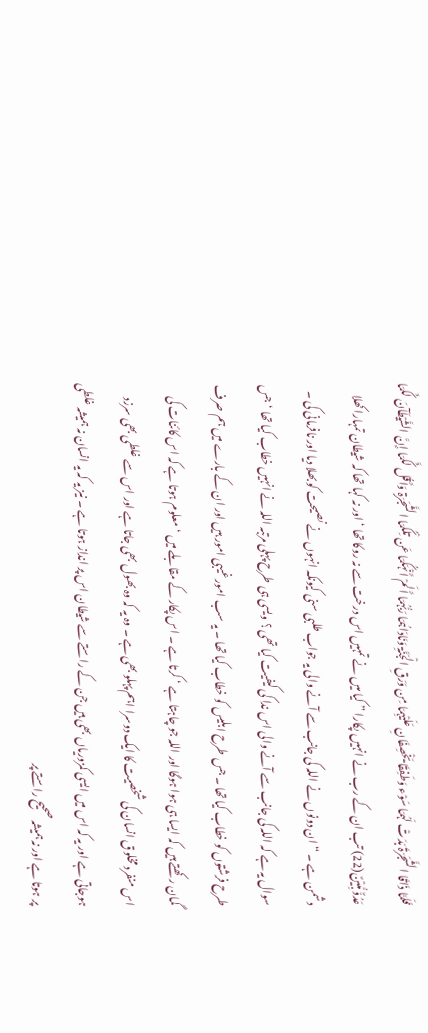فَلَمَّا ذَاقَا الشَّجَرَۃَ بَدَتْ لَہُمَا سَوْء وَطَفِقَا یَخْصِفَانِ عَلَیْہِمَا مِن وَرَقِ الْجَنَّۃِ وَنَادَاہُمَا رَبُّہُمَا أَلَمْ أَنْہَکُمَا عَن تِلْکُمَا الشَّجَرَۃِ وَأَقُل لَّکُمَا إِنَّ الشَّیْطَآنَ لَکُمَا عَدُوٌّ مُّبِیْنٌ(22) تب ان کے رب نے انہیں پکارا ” کیا میں نے تمہیں اس درخت سے نہ روکا تھا ‘ اور نہ کہا تھا کہ شیطان تمہارا کھلا دشمن ہے ۔ “ ان دونوں نے اللہ کی جانب سے آنے والی یہ جواب طلبی سنی کیونکہ انہوں نے نصیحت کو بھلا دیا اور نافرمانی کی ۔ سوال یہ ہے کہ اللہ کی جانب سے آنے والی اس ندا کی کیفیت کیا تھی ؟ ویسی ہی طرح پہلی مرتبہ اللہ نے انہیں خطاب کیا تھا ‘ جس طرح فرشتوں کو خطاب کیا تھا ۔ جس طرح ابلیس کو خطاب کیا تھا ۔ یہ سب امور غیبی امور ہیں اور ان کے بارے میں ہم صرف گمان رکھتے ہیں کہ ایسا ہی ہوا ہوگا اور اللہ جو چاہتا ہے ‘ کرتا ہے ۔ اس پکار کے مقابلے میں ‘ معلوم ہوتا ہے کہ اس کائنات کی اس منفرد مخلوق انسان کی شخصیت کا ایک دوسرا اہم پہلو بھی ہے ۔ وہ یہ کہ وہ بھول بھی جاتا ہے اور اس سے غلطی بھی سرزد ہوجاتی ہے اور یہ کہ اس میں ایسی کمزوریاں بھی ہیں جن کے راستے سے شیطان اس پر انداز ہوتا ہے ۔ نیز یہ کہ یہ انسان نہ ہمیشہ غلطی پر ہوتا ہے اور نہ ہمیشہ صحیح راستے پر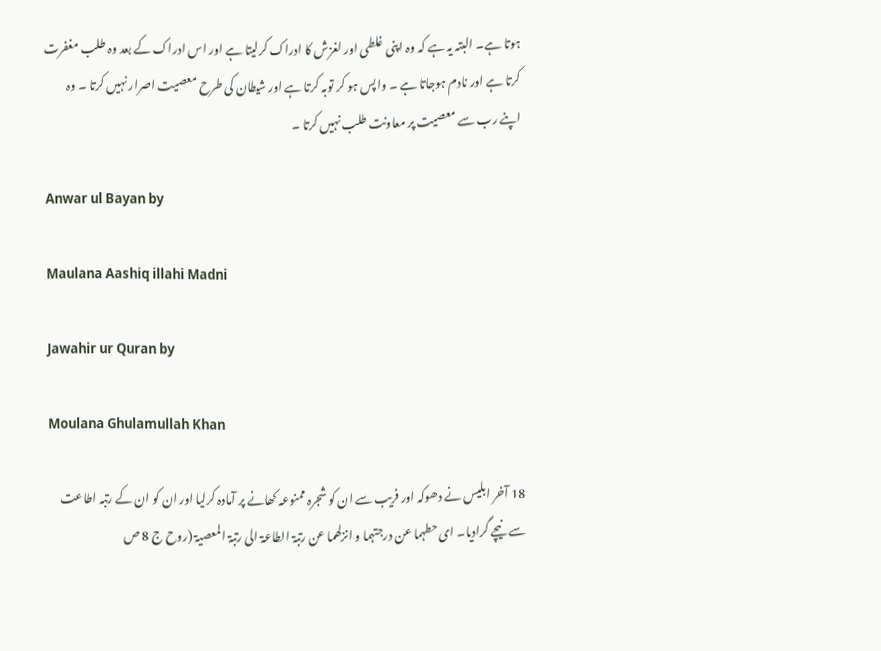ہوتا ہے۔ البتہ یہ ہے کہ وہ اپنی غلطی اور لغزش کا ادراک کرلیتا ہے اور اس ادراک کے بعد وہ طلب مغفرت کرتا ہے اور نادم ہوجاتا ہے ۔ واپس ہو کر توبہ کرتا ہے اور شیطان کی طرح معصیت اصرار نہیں کرتا ۔ وہ اپنے رب سے معصیت پر معاونت طلب نہیں کرتا ۔

Anwar ul Bayan by

Maulana Aashiq illahi Madni

Jawahir ur Quran by

Moulana Ghulamullah Khan

18 آخر ابلیس نے دھوکہ اور فریب سے ان کو شجرہ ممنوعہ کھانے پر آمادہ کرلیا اور ان کو ان کے رتبہ اطاعت سے نیچے گرادیا۔ ای حطہما عن درجتہما و انزلھما عن رتبۃ الطاعۃ الی رتبۃ المعصیۃ (روح ج 8 ص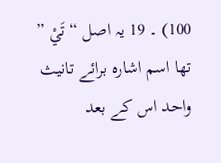100) ۔ 19 یہ اصل “ تَيْ ” تھا اسم اشارہ برائے تانیث واحد اس کے بعد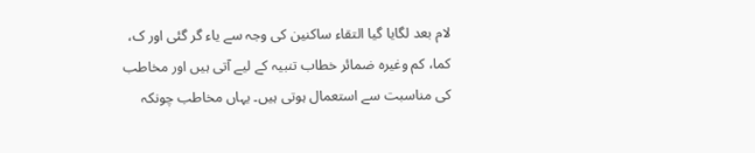لام بعد لگایا گیا التقاء ساکنین کی وجہ سے یاء گر گئی اور ک، کما، کم وغیرہ ضمائر خطاب تنبیہ کے لیے آتی ہیں اور مخاطب کی مناسبت سے استعمال ہوتی ہیں۔ یہاں مخاطب چونکہ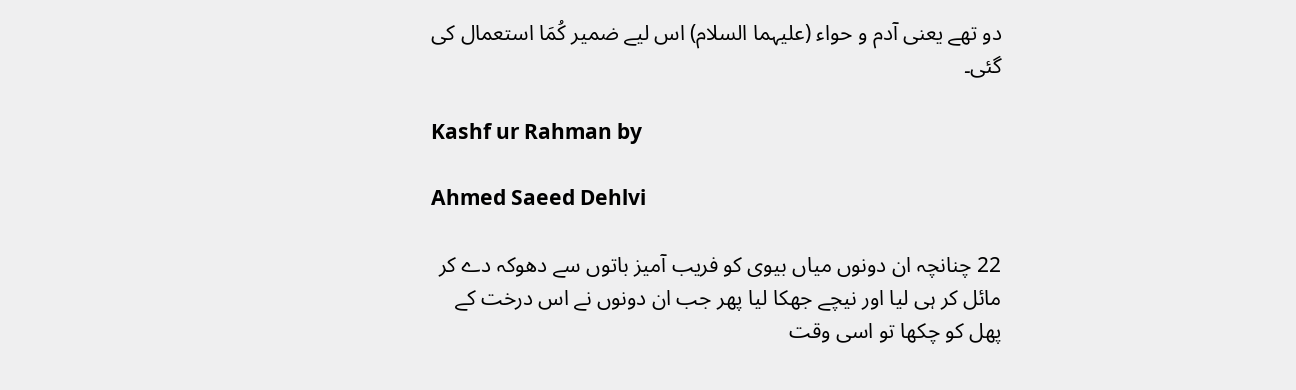دو تھے یعنی آدم و حواء (علیہما السلام) اس لیے ضمیر کُمَا استعمال کی گئی۔

Kashf ur Rahman by

Ahmed Saeed Dehlvi

22 چنانچہ ان دونوں میاں بیوی کو فریب آمیز باتوں سے دھوکہ دے کر مائل کر ہی لیا اور نیچے جھکا لیا پھر جب ان دونوں نے اس درخت کے پھل کو چکھا تو اسی وقت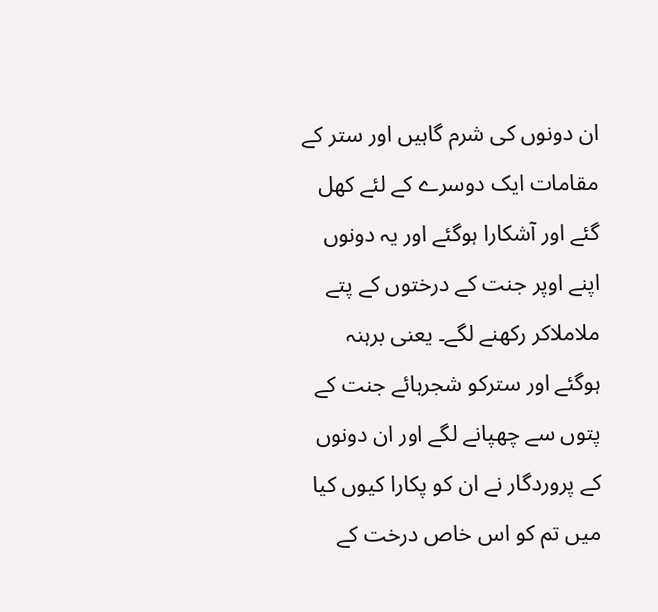ان دونوں کی شرم گاہیں اور ستر کے مقامات ایک دوسرے کے لئے کھل گئے اور آشکارا ہوگئے اور یہ دونوں اپنے اوپر جنت کے درختوں کے پتے ملاملاکر رکھنے لگے۔ یعنی برہنہ ہوگئے اور سترکو شجرہائے جنت کے پتوں سے چھپانے لگے اور ان دونوں کے پروردگار نے ان کو پکارا کیوں کیا میں تم کو اس خاص درخت کے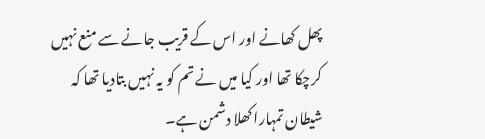پھل کھانے اور اس کے قریب جانے سے منع نہیں کرچکا تھا اور کیا میں نے تم کو یہ نہیں بتادیا تھا کہ شیطان تمہارا کھلا دشمن ہے۔